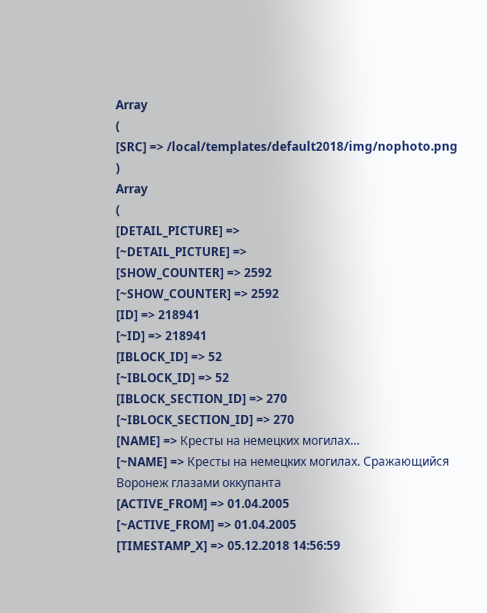Array
(
[SRC] => /local/templates/default2018/img/nophoto.png
)
Array
(
[DETAIL_PICTURE] =>
[~DETAIL_PICTURE] =>
[SHOW_COUNTER] => 2592
[~SHOW_COUNTER] => 2592
[ID] => 218941
[~ID] => 218941
[IBLOCK_ID] => 52
[~IBLOCK_ID] => 52
[IBLOCK_SECTION_ID] => 270
[~IBLOCK_SECTION_ID] => 270
[NAME] => Кресты на немецких могилах…
[~NAME] => Кресты на немецких могилах. Сражающийся Воронеж глазами оккупанта
[ACTIVE_FROM] => 01.04.2005
[~ACTIVE_FROM] => 01.04.2005
[TIMESTAMP_X] => 05.12.2018 14:56:59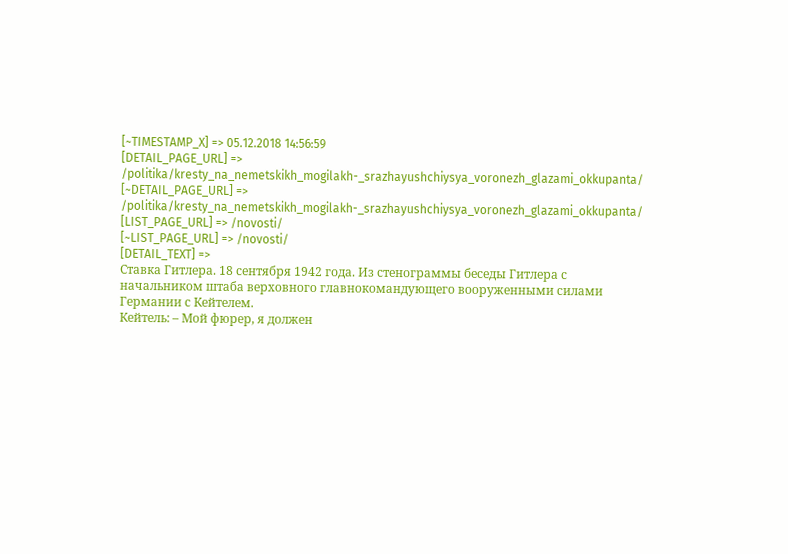[~TIMESTAMP_X] => 05.12.2018 14:56:59
[DETAIL_PAGE_URL] => /politika/kresty_na_nemetskikh_mogilakh-_srazhayushchiysya_voronezh_glazami_okkupanta/
[~DETAIL_PAGE_URL] => /politika/kresty_na_nemetskikh_mogilakh-_srazhayushchiysya_voronezh_glazami_okkupanta/
[LIST_PAGE_URL] => /novosti/
[~LIST_PAGE_URL] => /novosti/
[DETAIL_TEXT] =>
Ставка Гитлера. 18 сентября 1942 года. Из стенограммы беседы Гитлера с начальником штаба верховного главнокомандующего вооруженными силами Германии с Кейтелем.
Кейтель: – Мой фюрер, я должен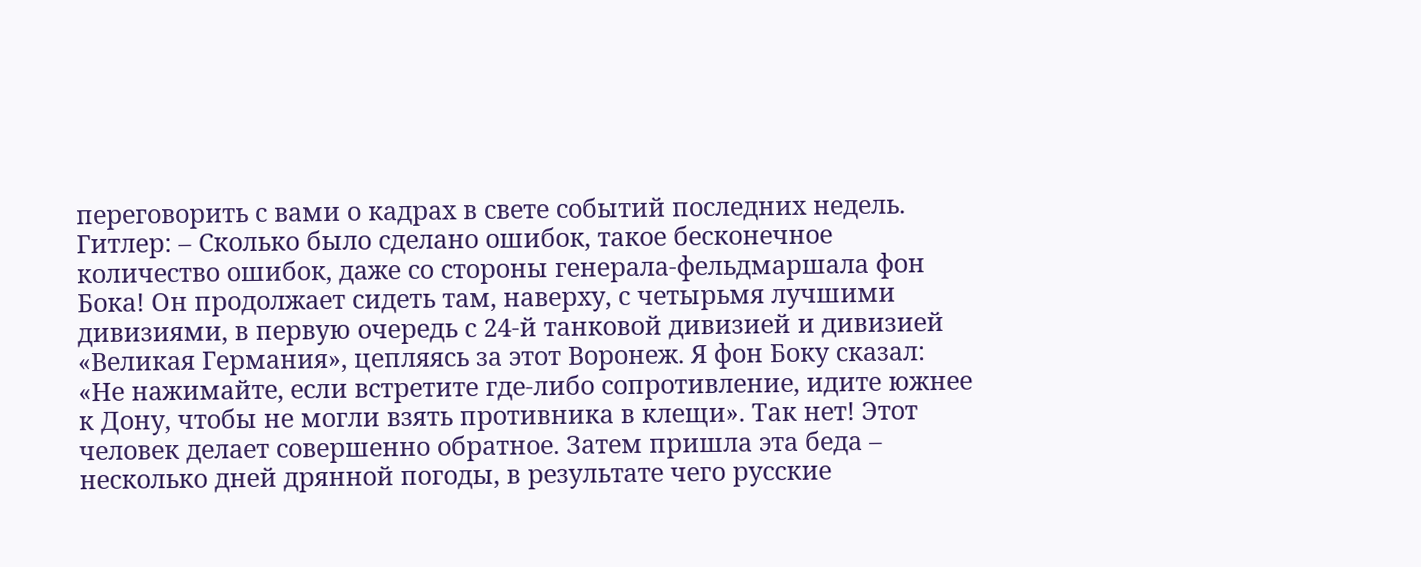переговорить с вами о кадрах в свете событий последних недель.
Гитлер: – Сколько было сделано ошибок, такое бесконечное количество ошибок, даже со стороны генерала-фельдмаршала фон Бока! Он продолжает сидеть там, наверху, с четырьмя лучшими дивизиями, в первую очередь с 24-й танковой дивизией и дивизией «Великая Германия», цепляясь за этот Воронеж. Я фон Боку сказал: «Не нажимайте, если встретите где-либо сопротивление, идите южнее к Дону, чтобы не могли взять противника в клещи». Так нет! Этот человек делает совершенно обратное. Затем пришла эта беда – несколько дней дрянной погоды, в результате чего русские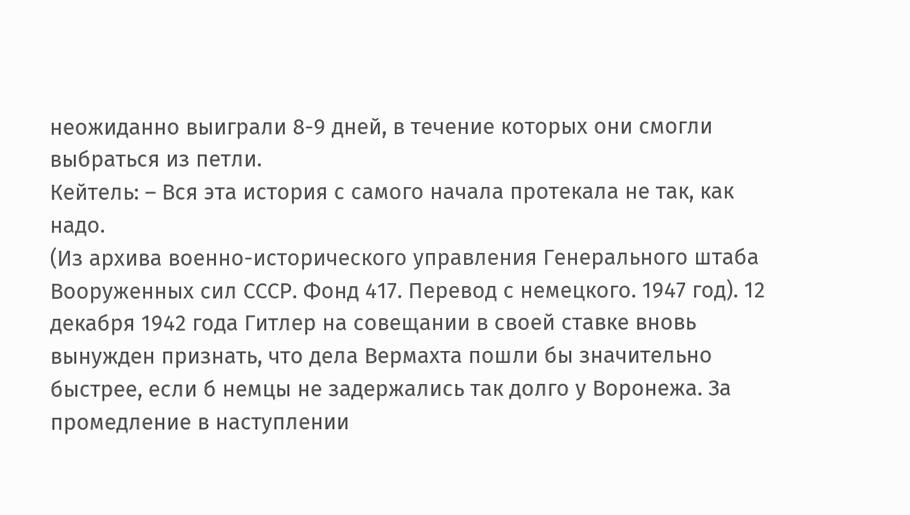неожиданно выиграли 8-9 дней, в течение которых они смогли выбраться из петли.
Кейтель: – Вся эта история с самого начала протекала не так, как надо.
(Из архива военно-исторического управления Генерального штаба Вооруженных сил СССР. Фонд 417. Перевод с немецкого. 1947 год). 12 декабря 1942 года Гитлер на совещании в своей ставке вновь вынужден признать, что дела Вермахта пошли бы значительно быстрее, если б немцы не задержались так долго у Воронежа. За промедление в наступлении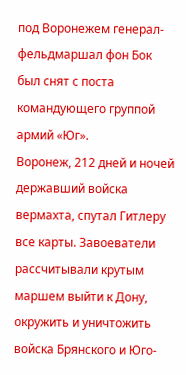под Воронежем генерал-фельдмаршал фон Бок был снят с поста командующего группой армий «Юг».
Воронеж, 212 дней и ночей державший войска вермахта, спутал Гитлеру все карты. Завоеватели рассчитывали крутым маршем выйти к Дону, окружить и уничтожить войска Брянского и Юго-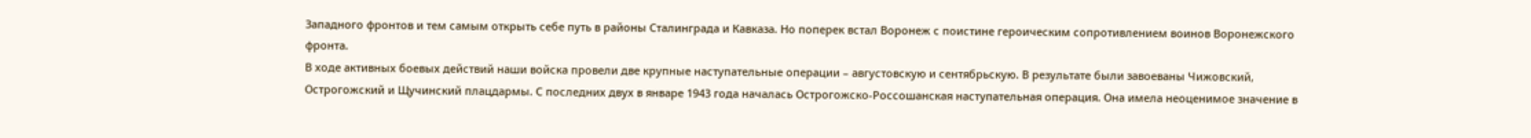Западного фронтов и тем самым открыть себе путь в районы Сталинграда и Кавказа. Но поперек встал Воронеж с поистине героическим сопротивлением воинов Воронежского фронта.
В ходе активных боевых действий наши войска провели две крупные наступательные операции – августовскую и сентябрьскую. В результате были завоеваны Чижовский, Острогожский и Щучинский плацдармы. С последних двух в январе 1943 года началась Острогожско-Россошанская наступательная операция. Она имела неоценимое значение в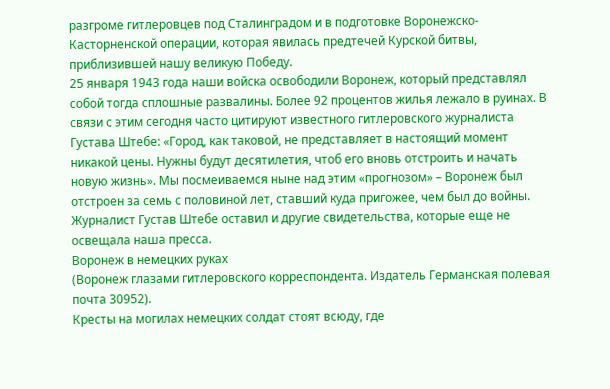разгроме гитлеровцев под Сталинградом и в подготовке Воронежско-Касторненской операции, которая явилась предтечей Курской битвы, приблизившей нашу великую Победу.
25 января 1943 года наши войска освободили Воронеж, который представлял собой тогда сплошные развалины. Более 92 процентов жилья лежало в руинах. В связи с этим сегодня часто цитируют известного гитлеровского журналиста Густава Штебе: «Город, как таковой, не представляет в настоящий момент никакой цены. Нужны будут десятилетия, чтоб его вновь отстроить и начать новую жизнь». Мы посмеиваемся ныне над этим «прогнозом» – Воронеж был отстроен за семь с половиной лет, ставший куда пригожее, чем был до войны.
Журналист Густав Штебе оставил и другие свидетельства, которые еще не освещала наша пресса.
Воронеж в немецких руках
(Воронеж глазами гитлеровского корреспондента. Издатель Германская полевая почта 30952).
Кресты на могилах немецких солдат стоят всюду, где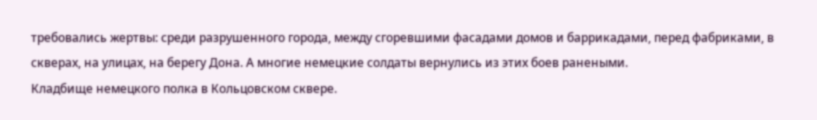требовались жертвы: среди разрушенного города, между сгоревшими фасадами домов и баррикадами, перед фабриками, в скверах, на улицах, на берегу Дона. А многие немецкие солдаты вернулись из этих боев ранеными.
Кладбище немецкого полка в Кольцовском сквере.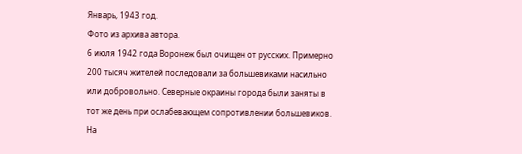Январь, 1943 год.
Фото из архива автора.
6 июля 1942 года Воронеж был очищен от русских. Примерно 200 тысяч жителей последовали за большевиками насильно или добровольно. Северные окраины города были заняты в тот же день при ослабевающем сопротивлении большевиков. На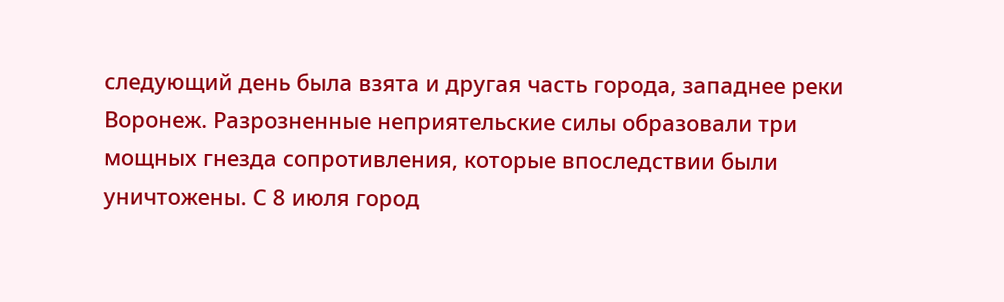следующий день была взята и другая часть города, западнее реки Воронеж. Разрозненные неприятельские силы образовали три мощных гнезда сопротивления, которые впоследствии были уничтожены. С 8 июля город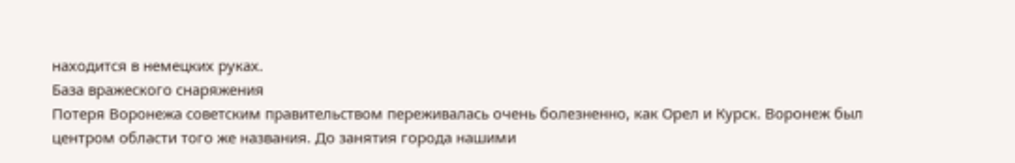находится в немецких руках.
База вражеского снаряжения
Потеря Воронежа советским правительством переживалась очень болезненно, как Орел и Курск. Воронеж был центром области того же названия. До занятия города нашими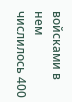войсками в нем числилось 400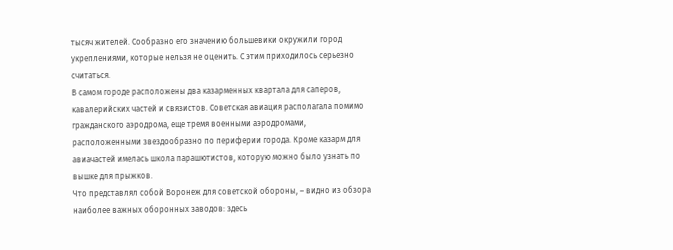тысяч жителей. Сообразно его значению большевики окружили город укреплениями, которые нельзя не оценить. С этим приходилось серьезно считаться.
В самом городе расположены два казарменных квартала для саперов, кавалерийских частей и связистов. Советская авиация располагала помимо гражданского аэродрома, еще тремя военными аэродромами, расположенными звездообразно по периферии города. Кроме казарм для авиачастей имелась школа парашютистов, которую можно было узнать по вышке для прыжков.
Что представлял собой Воронеж для советской обороны, – видно из обзора наиболее важных оборонных заводов: здесь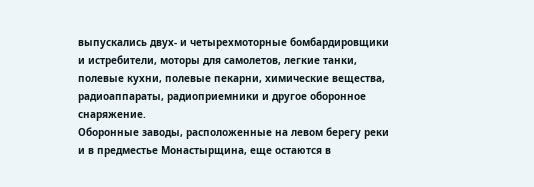выпускались двух- и четырехмоторные бомбардировщики и истребители, моторы для самолетов, легкие танки, полевые кухни, полевые пекарни, химические вещества, радиоаппараты, радиоприемники и другое оборонное снаряжение.
Оборонные заводы, расположенные на левом берегу реки и в предместье Монастырщина, еще остаются в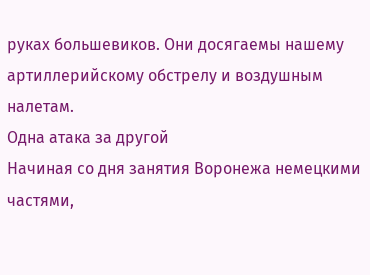руках большевиков. Они досягаемы нашему артиллерийскому обстрелу и воздушным налетам.
Одна атака за другой
Начиная со дня занятия Воронежа немецкими частями,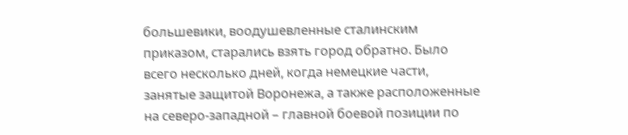большевики, воодушевленные сталинским приказом, старались взять город обратно. Было всего несколько дней, когда немецкие части, занятые защитой Воронежа, а также расположенные на северо-западной – главной боевой позиции по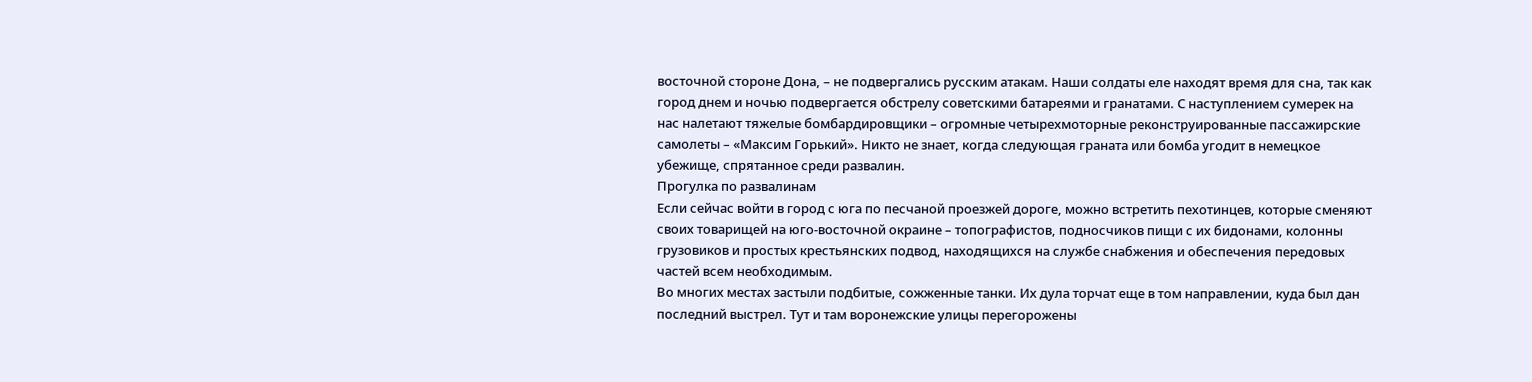восточной стороне Дона, – не подвергались русским атакам. Наши солдаты еле находят время для сна, так как город днем и ночью подвергается обстрелу советскими батареями и гранатами. С наступлением сумерек на нас налетают тяжелые бомбардировщики – огромные четырехмоторные реконструированные пассажирские самолеты – «Максим Горький». Никто не знает, когда следующая граната или бомба угодит в немецкое убежище, спрятанное среди развалин.
Прогулка по развалинам
Если сейчас войти в город с юга по песчаной проезжей дороге, можно встретить пехотинцев, которые сменяют своих товарищей на юго-восточной окраине – топографистов, подносчиков пищи с их бидонами, колонны грузовиков и простых крестьянских подвод, находящихся на службе снабжения и обеспечения передовых частей всем необходимым.
Во многих местах застыли подбитые, сожженные танки. Их дула торчат еще в том направлении, куда был дан последний выстрел. Тут и там воронежские улицы перегорожены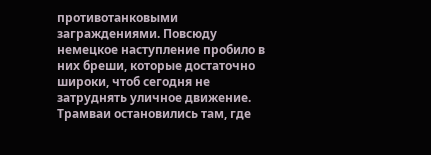противотанковыми заграждениями. Повсюду немецкое наступление пробило в них бреши, которые достаточно широки, чтоб сегодня не затруднять уличное движение.
Трамваи остановились там, где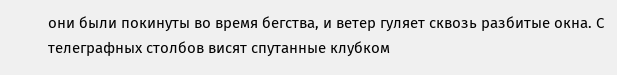они были покинуты во время бегства, и ветер гуляет сквозь разбитые окна. С телеграфных столбов висят спутанные клубком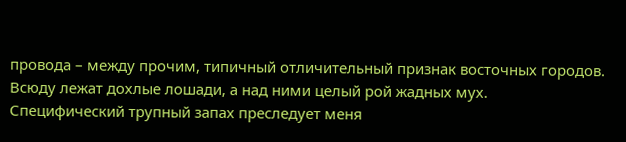провода – между прочим, типичный отличительный признак восточных городов. Всюду лежат дохлые лошади, а над ними целый рой жадных мух. Специфический трупный запах преследует меня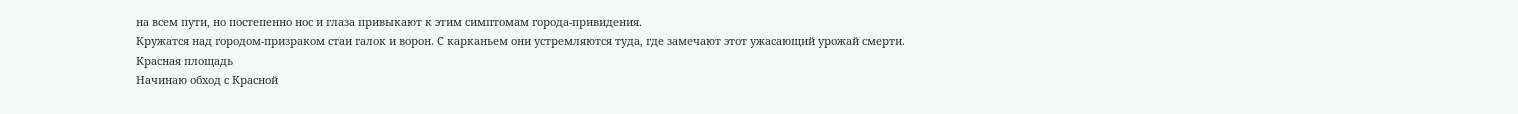на всем пути, но постепенно нос и глаза привыкают к этим симптомам города-привидения.
Кружатся над городом-призраком стаи галок и ворон. С карканьем они устремляются туда, где замечают этот ужасающий урожай смерти.
Красная площадь
Начинаю обход с Красной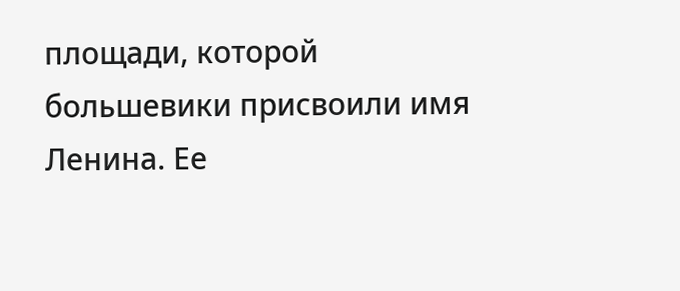площади, которой большевики присвоили имя Ленина. Ее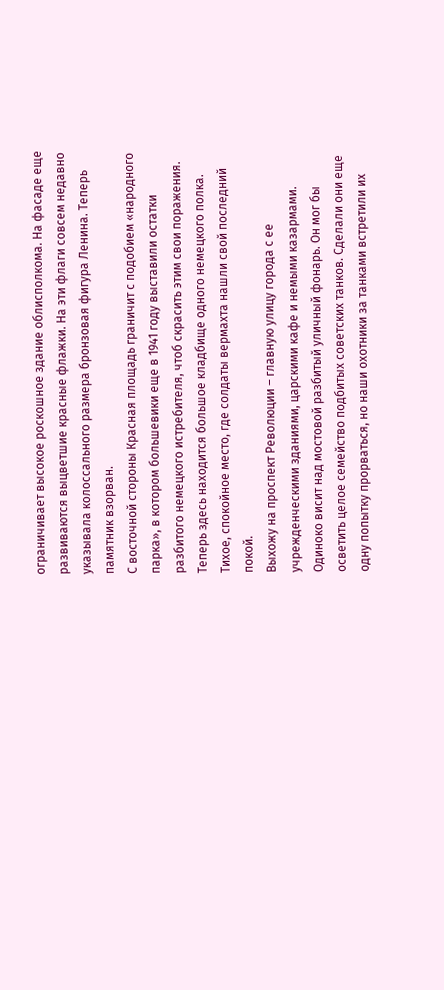ограничивает высокое роскошное здание облисполкома. На фасаде еще развиваются выцветшие красные флажки. На эти флаги совсем недавно указывала колоссального размера бронзовая фигура Ленина. Теперь памятник взорван.
С восточной стороны Красная площадь граничит с подобием «народного парка», в котором большевики еще в 1941 году выставили остатки разбитого немецкого истребителя, чтоб скрасить этим свои поражения. Теперь здесь находится большое кладбище одного немецкого полка. Тихое, спокойное место, где солдаты вермахта нашли свой последний покой.
Выхожу на проспект Революции – главную улицу города с ее учрежденческими зданиями, царскими кафе и немыми казармами. Одиноко висит над мостовой разбитый уличный фонарь. Он мог бы осветить целое семейство подбитых советских танков. Сделали они еще одну попытку прорваться, но наши охотники за танками встретили их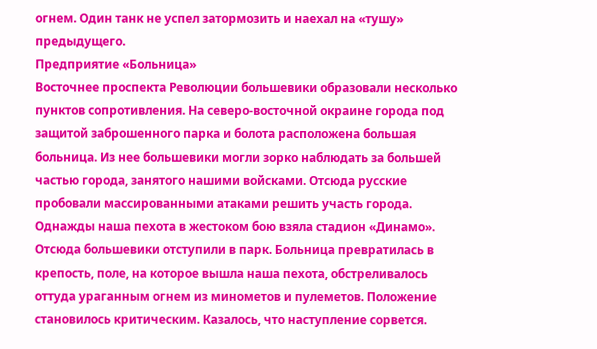огнем. Один танк не успел затормозить и наехал на «тушу» предыдущего.
Предприятие «Больница»
Восточнее проспекта Революции большевики образовали несколько пунктов сопротивления. На северо-восточной окраине города под защитой заброшенного парка и болота расположена большая больница. Из нее большевики могли зорко наблюдать за большей частью города, занятого нашими войсками. Отсюда русские пробовали массированными атаками решить участь города.
Однажды наша пехота в жестоком бою взяла стадион «Динамо». Отсюда большевики отступили в парк. Больница превратилась в крепость, поле, на которое вышла наша пехота, обстреливалось оттуда ураганным огнем из минометов и пулеметов. Положение становилось критическим. Казалось, что наступление сорвется.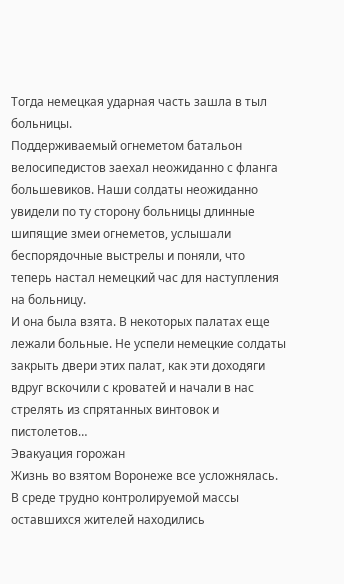Тогда немецкая ударная часть зашла в тыл больницы.
Поддерживаемый огнеметом батальон велосипедистов заехал неожиданно с фланга большевиков. Наши солдаты неожиданно увидели по ту сторону больницы длинные шипящие змеи огнеметов, услышали беспорядочные выстрелы и поняли, что теперь настал немецкий час для наступления на больницу.
И она была взята. В некоторых палатах еще лежали больные. Не успели немецкие солдаты закрыть двери этих палат, как эти доходяги вдруг вскочили с кроватей и начали в нас стрелять из спрятанных винтовок и пистолетов…
Эвакуация горожан
Жизнь во взятом Воронеже все усложнялась. В среде трудно контролируемой массы оставшихся жителей находились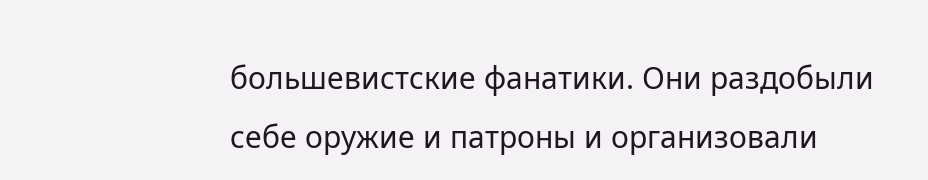большевистские фанатики. Они раздобыли себе оружие и патроны и организовали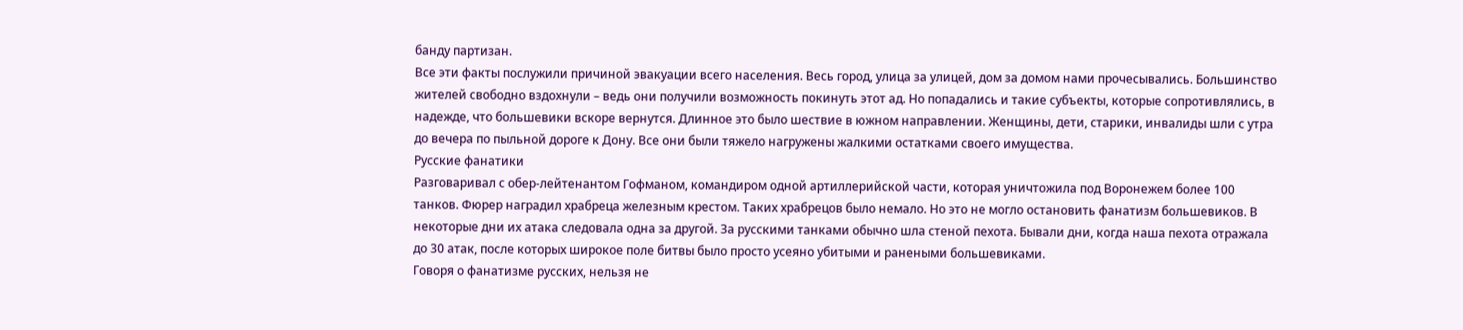банду партизан.
Все эти факты послужили причиной эвакуации всего населения. Весь город, улица за улицей, дом за домом нами прочесывались. Большинство жителей свободно вздохнули – ведь они получили возможность покинуть этот ад. Но попадались и такие субъекты, которые сопротивлялись, в надежде, что большевики вскоре вернутся. Длинное это было шествие в южном направлении. Женщины, дети, старики, инвалиды шли с утра до вечера по пыльной дороге к Дону. Все они были тяжело нагружены жалкими остатками своего имущества.
Русские фанатики
Разговаривал с обер-лейтенантом Гофманом, командиром одной артиллерийской части, которая уничтожила под Воронежем более 100 танков. Фюрер наградил храбреца железным крестом. Таких храбрецов было немало. Но это не могло остановить фанатизм большевиков. В некоторые дни их атака следовала одна за другой. За русскими танками обычно шла стеной пехота. Бывали дни, когда наша пехота отражала до 30 атак, после которых широкое поле битвы было просто усеяно убитыми и ранеными большевиками.
Говоря о фанатизме русских, нельзя не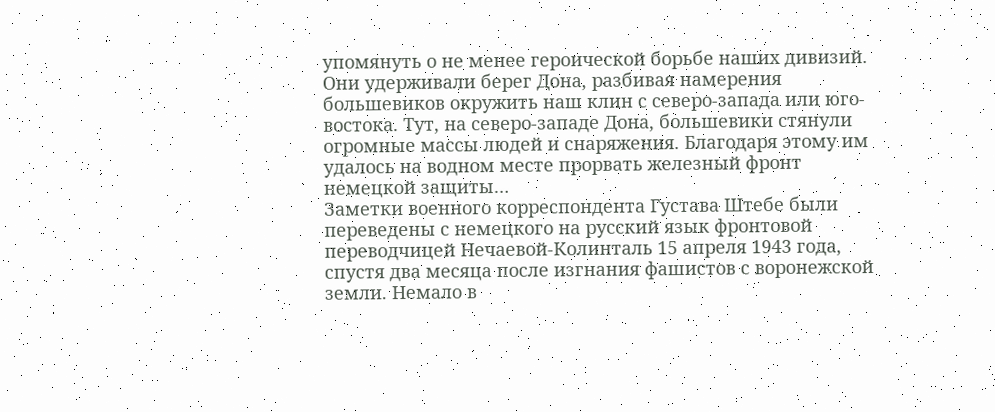упомянуть о не менее героической борьбе наших дивизий. Они удерживали берег Дона, разбивая намерения большевиков окружить наш клин с северо-запада или юго-востока. Тут, на северо-западе Дона, большевики стянули огромные массы людей и снаряжения. Благодаря этому им удалось на водном месте прорвать железный фронт немецкой защиты…
Заметки военного корреспондента Густава Штебе были переведены с немецкого на русский язык фронтовой переводчицей Нечаевой-Колинталь 15 апреля 1943 года, спустя два месяца после изгнания фашистов с воронежской земли. Немало в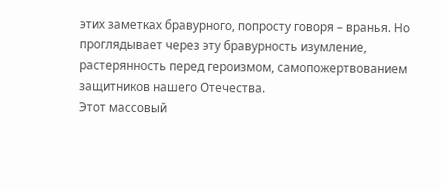этих заметках бравурного, попросту говоря – вранья. Но проглядывает через эту бравурность изумление, растерянность перед героизмом, самопожертвованием защитников нашего Отечества.
Этот массовый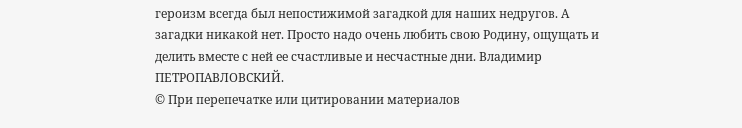героизм всегда был непостижимой загадкой для наших недругов. А загадки никакой нет. Просто надо очень любить свою Родину, ощущать и делить вместе с ней ее счастливые и несчастные дни. Владимир ПЕТРОПАВЛОВСКИЙ.
© При перепечатке или цитировании материалов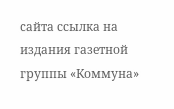cайта ссылка на издания газетной группы «Коммуна»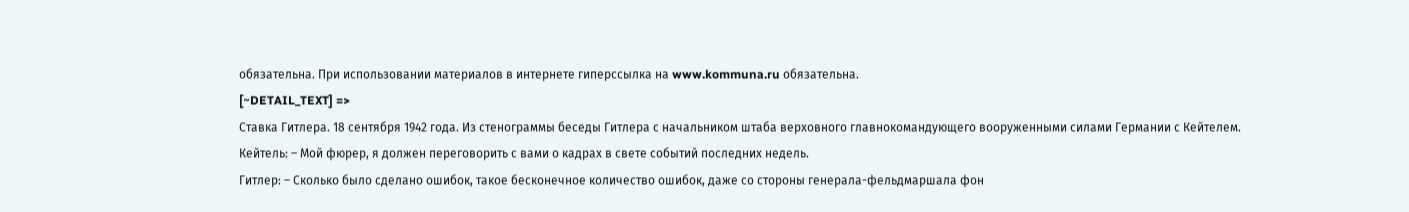обязательна. При использовании материалов в интернете гиперссылка на www.kommuna.ru обязательна.
[~DETAIL_TEXT] =>
Ставка Гитлера. 18 сентября 1942 года. Из стенограммы беседы Гитлера с начальником штаба верховного главнокомандующего вооруженными силами Германии с Кейтелем.
Кейтель: – Мой фюрер, я должен переговорить с вами о кадрах в свете событий последних недель.
Гитлер: – Сколько было сделано ошибок, такое бесконечное количество ошибок, даже со стороны генерала-фельдмаршала фон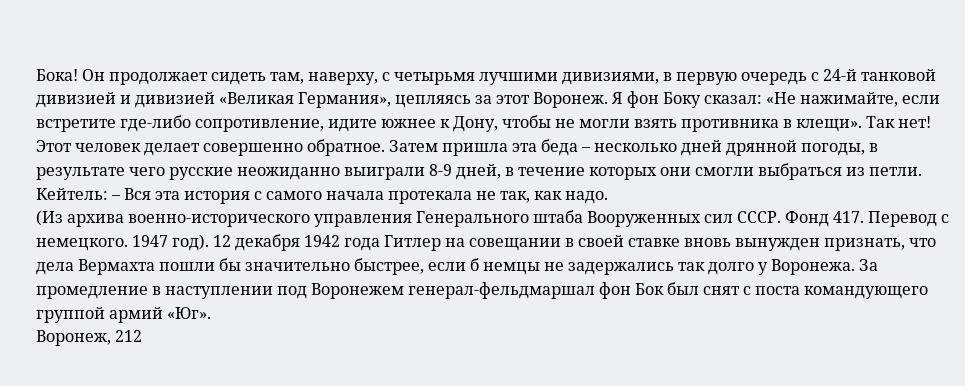Бока! Он продолжает сидеть там, наверху, с четырьмя лучшими дивизиями, в первую очередь с 24-й танковой дивизией и дивизией «Великая Германия», цепляясь за этот Воронеж. Я фон Боку сказал: «Не нажимайте, если встретите где-либо сопротивление, идите южнее к Дону, чтобы не могли взять противника в клещи». Так нет! Этот человек делает совершенно обратное. Затем пришла эта беда – несколько дней дрянной погоды, в результате чего русские неожиданно выиграли 8-9 дней, в течение которых они смогли выбраться из петли.
Кейтель: – Вся эта история с самого начала протекала не так, как надо.
(Из архива военно-исторического управления Генерального штаба Вооруженных сил СССР. Фонд 417. Перевод с немецкого. 1947 год). 12 декабря 1942 года Гитлер на совещании в своей ставке вновь вынужден признать, что дела Вермахта пошли бы значительно быстрее, если б немцы не задержались так долго у Воронежа. За промедление в наступлении под Воронежем генерал-фельдмаршал фон Бок был снят с поста командующего группой армий «Юг».
Воронеж, 212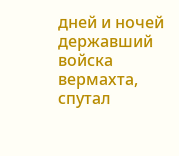дней и ночей державший войска вермахта, спутал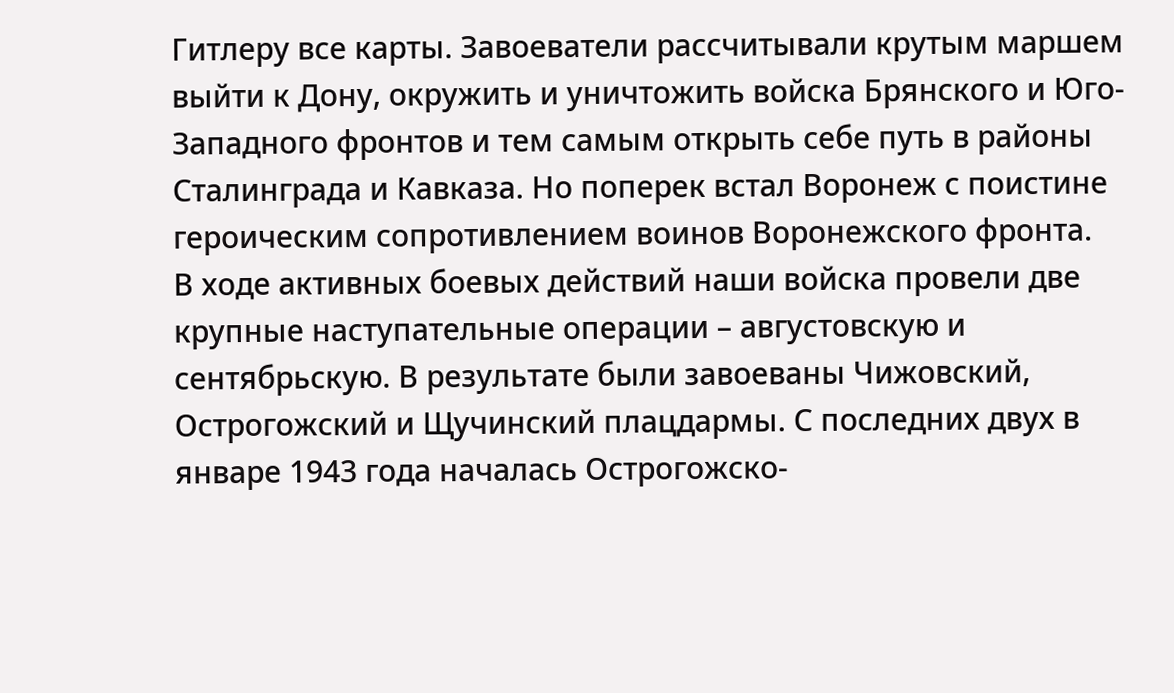Гитлеру все карты. Завоеватели рассчитывали крутым маршем выйти к Дону, окружить и уничтожить войска Брянского и Юго-Западного фронтов и тем самым открыть себе путь в районы Сталинграда и Кавказа. Но поперек встал Воронеж с поистине героическим сопротивлением воинов Воронежского фронта.
В ходе активных боевых действий наши войска провели две крупные наступательные операции – августовскую и сентябрьскую. В результате были завоеваны Чижовский, Острогожский и Щучинский плацдармы. С последних двух в январе 1943 года началась Острогожско-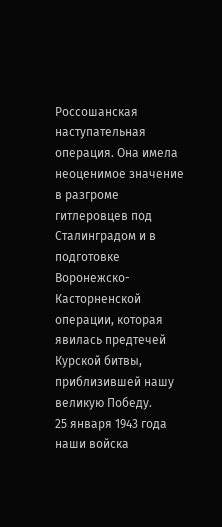Россошанская наступательная операция. Она имела неоценимое значение в разгроме гитлеровцев под Сталинградом и в подготовке Воронежско-Касторненской операции, которая явилась предтечей Курской битвы, приблизившей нашу великую Победу.
25 января 1943 года наши войска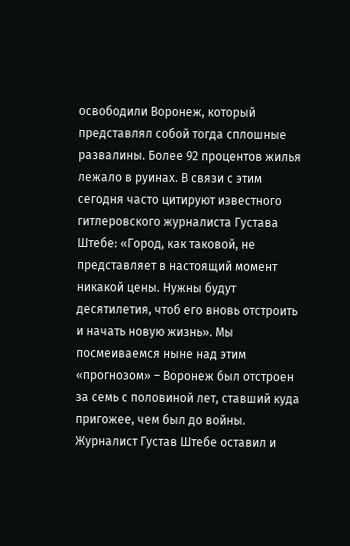освободили Воронеж, который представлял собой тогда сплошные развалины. Более 92 процентов жилья лежало в руинах. В связи с этим сегодня часто цитируют известного гитлеровского журналиста Густава Штебе: «Город, как таковой, не представляет в настоящий момент никакой цены. Нужны будут десятилетия, чтоб его вновь отстроить и начать новую жизнь». Мы посмеиваемся ныне над этим «прогнозом» – Воронеж был отстроен за семь с половиной лет, ставший куда пригожее, чем был до войны.
Журналист Густав Штебе оставил и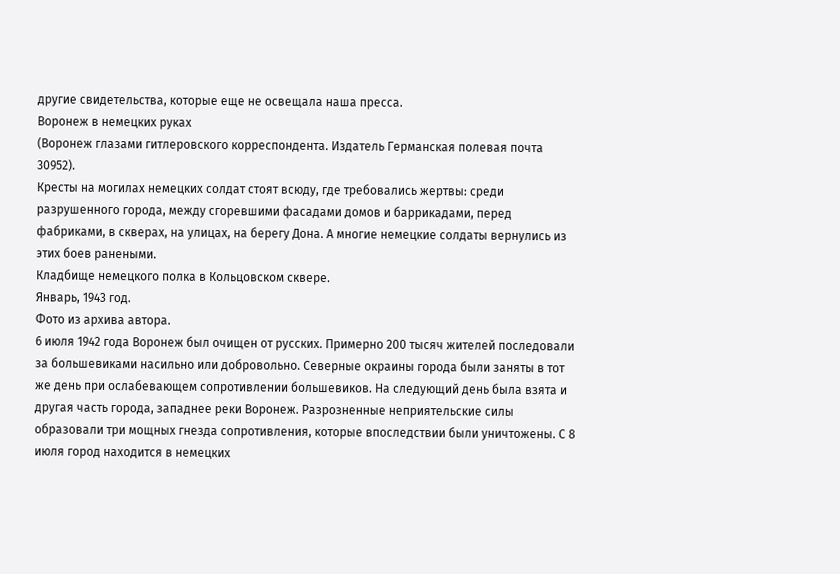другие свидетельства, которые еще не освещала наша пресса.
Воронеж в немецких руках
(Воронеж глазами гитлеровского корреспондента. Издатель Германская полевая почта 30952).
Кресты на могилах немецких солдат стоят всюду, где требовались жертвы: среди разрушенного города, между сгоревшими фасадами домов и баррикадами, перед фабриками, в скверах, на улицах, на берегу Дона. А многие немецкие солдаты вернулись из этих боев ранеными.
Кладбище немецкого полка в Кольцовском сквере.
Январь, 1943 год.
Фото из архива автора.
6 июля 1942 года Воронеж был очищен от русских. Примерно 200 тысяч жителей последовали за большевиками насильно или добровольно. Северные окраины города были заняты в тот же день при ослабевающем сопротивлении большевиков. На следующий день была взята и другая часть города, западнее реки Воронеж. Разрозненные неприятельские силы образовали три мощных гнезда сопротивления, которые впоследствии были уничтожены. С 8 июля город находится в немецких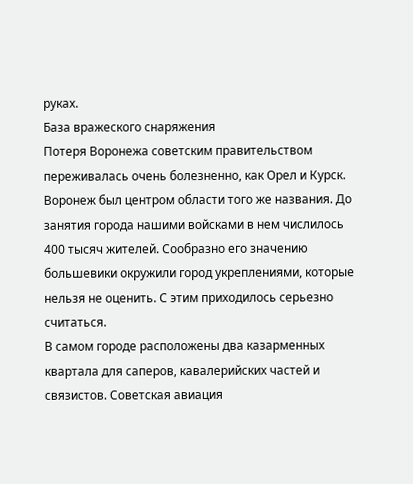руках.
База вражеского снаряжения
Потеря Воронежа советским правительством переживалась очень болезненно, как Орел и Курск. Воронеж был центром области того же названия. До занятия города нашими войсками в нем числилось 400 тысяч жителей. Сообразно его значению большевики окружили город укреплениями, которые нельзя не оценить. С этим приходилось серьезно считаться.
В самом городе расположены два казарменных квартала для саперов, кавалерийских частей и связистов. Советская авиация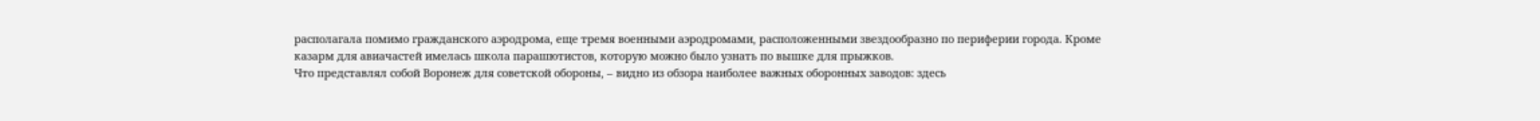располагала помимо гражданского аэродрома, еще тремя военными аэродромами, расположенными звездообразно по периферии города. Кроме казарм для авиачастей имелась школа парашютистов, которую можно было узнать по вышке для прыжков.
Что представлял собой Воронеж для советской обороны, – видно из обзора наиболее важных оборонных заводов: здесь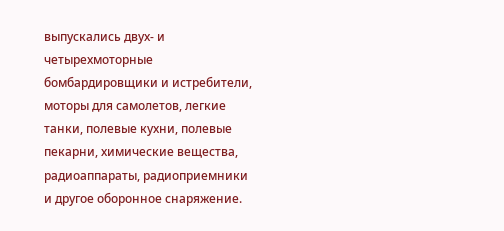выпускались двух- и четырехмоторные бомбардировщики и истребители, моторы для самолетов, легкие танки, полевые кухни, полевые пекарни, химические вещества, радиоаппараты, радиоприемники и другое оборонное снаряжение.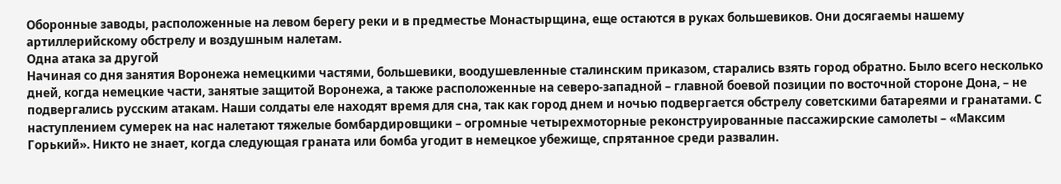Оборонные заводы, расположенные на левом берегу реки и в предместье Монастырщина, еще остаются в руках большевиков. Они досягаемы нашему артиллерийскому обстрелу и воздушным налетам.
Одна атака за другой
Начиная со дня занятия Воронежа немецкими частями, большевики, воодушевленные сталинским приказом, старались взять город обратно. Было всего несколько дней, когда немецкие части, занятые защитой Воронежа, а также расположенные на северо-западной – главной боевой позиции по восточной стороне Дона, – не подвергались русским атакам. Наши солдаты еле находят время для сна, так как город днем и ночью подвергается обстрелу советскими батареями и гранатами. С наступлением сумерек на нас налетают тяжелые бомбардировщики – огромные четырехмоторные реконструированные пассажирские самолеты – «Максим Горький». Никто не знает, когда следующая граната или бомба угодит в немецкое убежище, спрятанное среди развалин.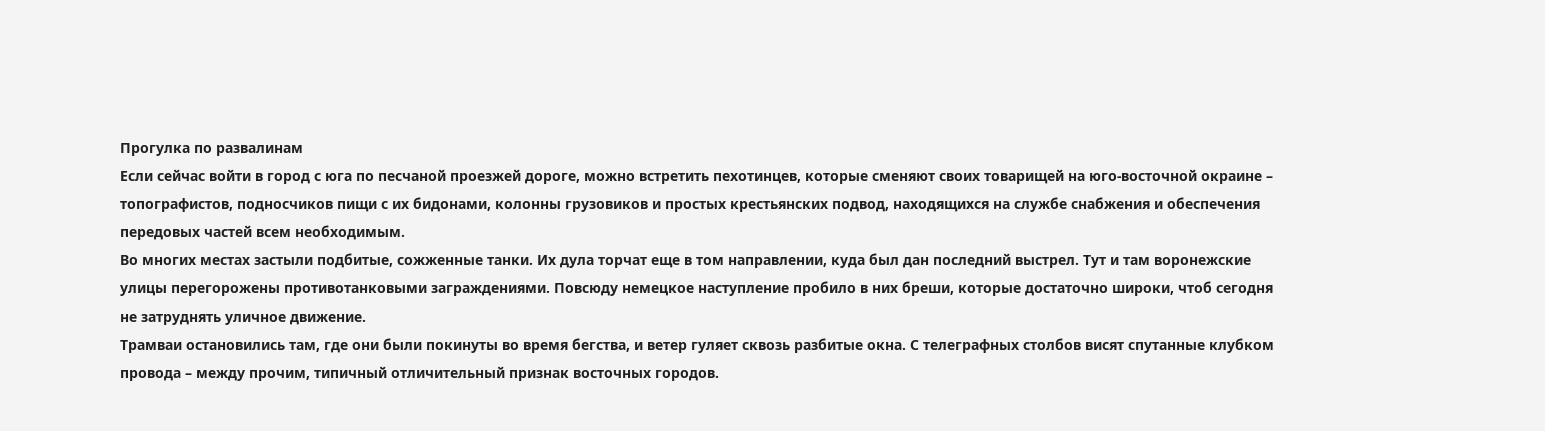Прогулка по развалинам
Если сейчас войти в город с юга по песчаной проезжей дороге, можно встретить пехотинцев, которые сменяют своих товарищей на юго-восточной окраине – топографистов, подносчиков пищи с их бидонами, колонны грузовиков и простых крестьянских подвод, находящихся на службе снабжения и обеспечения передовых частей всем необходимым.
Во многих местах застыли подбитые, сожженные танки. Их дула торчат еще в том направлении, куда был дан последний выстрел. Тут и там воронежские улицы перегорожены противотанковыми заграждениями. Повсюду немецкое наступление пробило в них бреши, которые достаточно широки, чтоб сегодня не затруднять уличное движение.
Трамваи остановились там, где они были покинуты во время бегства, и ветер гуляет сквозь разбитые окна. С телеграфных столбов висят спутанные клубком провода – между прочим, типичный отличительный признак восточных городов.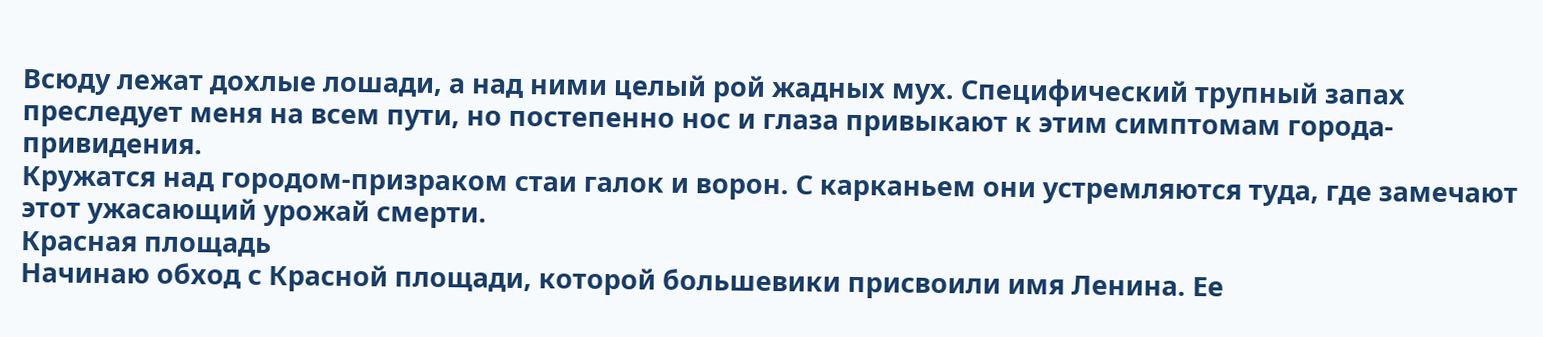Всюду лежат дохлые лошади, а над ними целый рой жадных мух. Специфический трупный запах преследует меня на всем пути, но постепенно нос и глаза привыкают к этим симптомам города-привидения.
Кружатся над городом-призраком стаи галок и ворон. С карканьем они устремляются туда, где замечают этот ужасающий урожай смерти.
Красная площадь
Начинаю обход с Красной площади, которой большевики присвоили имя Ленина. Ее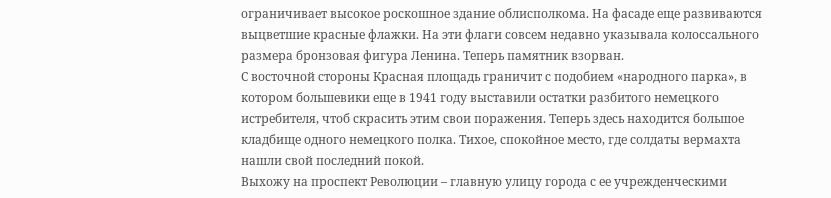ограничивает высокое роскошное здание облисполкома. На фасаде еще развиваются выцветшие красные флажки. На эти флаги совсем недавно указывала колоссального размера бронзовая фигура Ленина. Теперь памятник взорван.
С восточной стороны Красная площадь граничит с подобием «народного парка», в котором большевики еще в 1941 году выставили остатки разбитого немецкого истребителя, чтоб скрасить этим свои поражения. Теперь здесь находится большое кладбище одного немецкого полка. Тихое, спокойное место, где солдаты вермахта нашли свой последний покой.
Выхожу на проспект Революции – главную улицу города с ее учрежденческими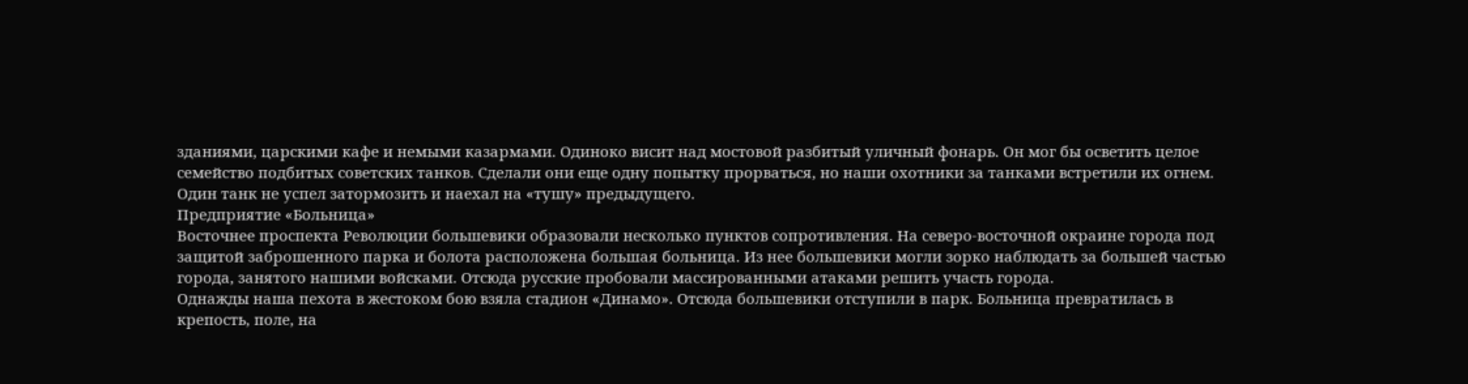зданиями, царскими кафе и немыми казармами. Одиноко висит над мостовой разбитый уличный фонарь. Он мог бы осветить целое семейство подбитых советских танков. Сделали они еще одну попытку прорваться, но наши охотники за танками встретили их огнем. Один танк не успел затормозить и наехал на «тушу» предыдущего.
Предприятие «Больница»
Восточнее проспекта Революции большевики образовали несколько пунктов сопротивления. На северо-восточной окраине города под защитой заброшенного парка и болота расположена большая больница. Из нее большевики могли зорко наблюдать за большей частью города, занятого нашими войсками. Отсюда русские пробовали массированными атаками решить участь города.
Однажды наша пехота в жестоком бою взяла стадион «Динамо». Отсюда большевики отступили в парк. Больница превратилась в крепость, поле, на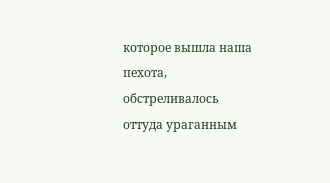которое вышла наша пехота, обстреливалось оттуда ураганным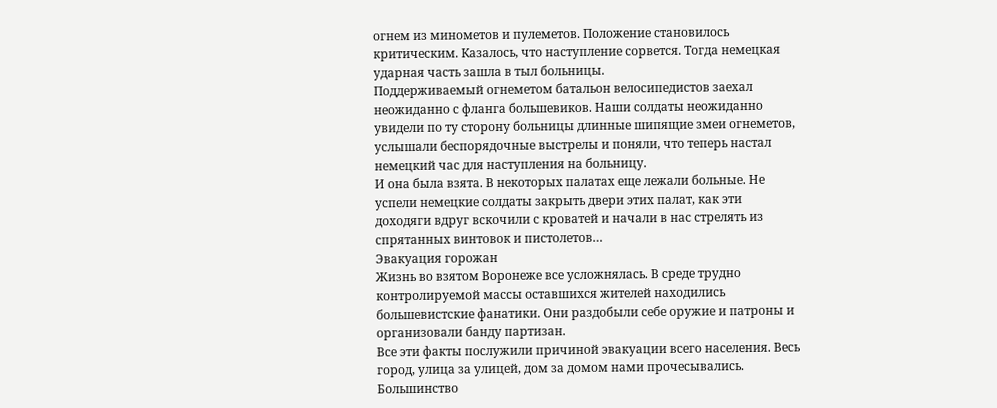огнем из минометов и пулеметов. Положение становилось критическим. Казалось, что наступление сорвется. Тогда немецкая ударная часть зашла в тыл больницы.
Поддерживаемый огнеметом батальон велосипедистов заехал неожиданно с фланга большевиков. Наши солдаты неожиданно увидели по ту сторону больницы длинные шипящие змеи огнеметов, услышали беспорядочные выстрелы и поняли, что теперь настал немецкий час для наступления на больницу.
И она была взята. В некоторых палатах еще лежали больные. Не успели немецкие солдаты закрыть двери этих палат, как эти доходяги вдруг вскочили с кроватей и начали в нас стрелять из спрятанных винтовок и пистолетов…
Эвакуация горожан
Жизнь во взятом Воронеже все усложнялась. В среде трудно контролируемой массы оставшихся жителей находились большевистские фанатики. Они раздобыли себе оружие и патроны и организовали банду партизан.
Все эти факты послужили причиной эвакуации всего населения. Весь город, улица за улицей, дом за домом нами прочесывались. Большинство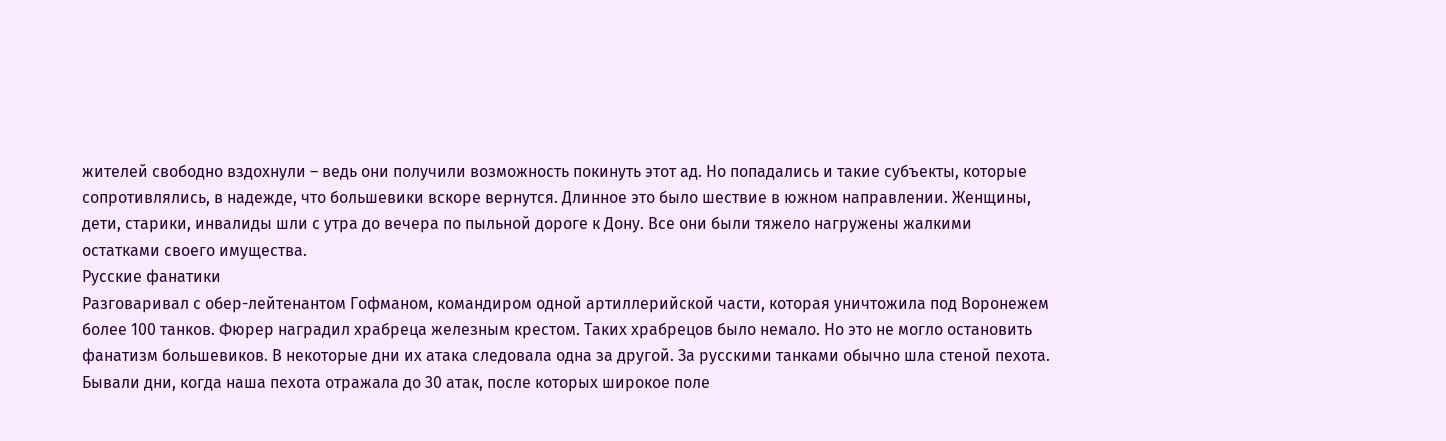жителей свободно вздохнули – ведь они получили возможность покинуть этот ад. Но попадались и такие субъекты, которые сопротивлялись, в надежде, что большевики вскоре вернутся. Длинное это было шествие в южном направлении. Женщины, дети, старики, инвалиды шли с утра до вечера по пыльной дороге к Дону. Все они были тяжело нагружены жалкими остатками своего имущества.
Русские фанатики
Разговаривал с обер-лейтенантом Гофманом, командиром одной артиллерийской части, которая уничтожила под Воронежем более 100 танков. Фюрер наградил храбреца железным крестом. Таких храбрецов было немало. Но это не могло остановить фанатизм большевиков. В некоторые дни их атака следовала одна за другой. За русскими танками обычно шла стеной пехота. Бывали дни, когда наша пехота отражала до 30 атак, после которых широкое поле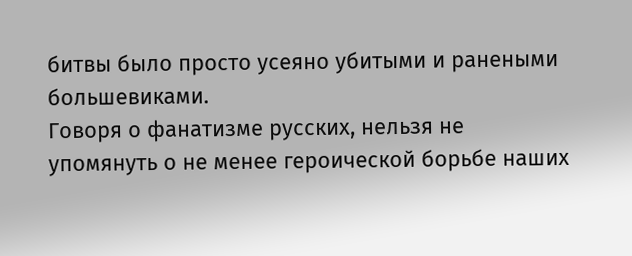битвы было просто усеяно убитыми и ранеными большевиками.
Говоря о фанатизме русских, нельзя не упомянуть о не менее героической борьбе наших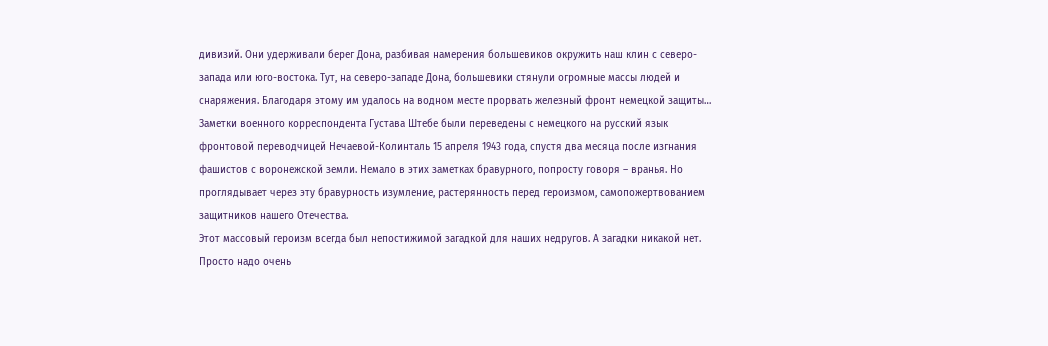дивизий. Они удерживали берег Дона, разбивая намерения большевиков окружить наш клин с северо-запада или юго-востока. Тут, на северо-западе Дона, большевики стянули огромные массы людей и снаряжения. Благодаря этому им удалось на водном месте прорвать железный фронт немецкой защиты…
Заметки военного корреспондента Густава Штебе были переведены с немецкого на русский язык фронтовой переводчицей Нечаевой-Колинталь 15 апреля 1943 года, спустя два месяца после изгнания фашистов с воронежской земли. Немало в этих заметках бравурного, попросту говоря – вранья. Но проглядывает через эту бравурность изумление, растерянность перед героизмом, самопожертвованием защитников нашего Отечества.
Этот массовый героизм всегда был непостижимой загадкой для наших недругов. А загадки никакой нет. Просто надо очень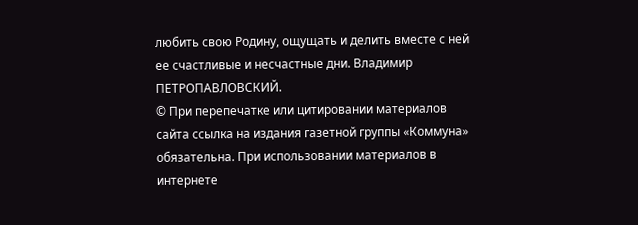любить свою Родину, ощущать и делить вместе с ней ее счастливые и несчастные дни. Владимир ПЕТРОПАВЛОВСКИЙ.
© При перепечатке или цитировании материалов cайта ссылка на издания газетной группы «Коммуна» обязательна. При использовании материалов в интернете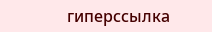гиперссылка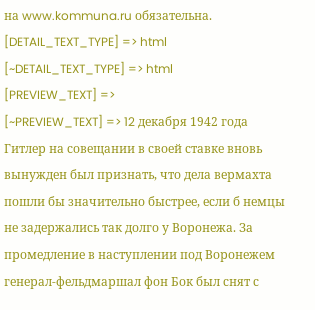на www.kommuna.ru обязательна.
[DETAIL_TEXT_TYPE] => html
[~DETAIL_TEXT_TYPE] => html
[PREVIEW_TEXT] =>
[~PREVIEW_TEXT] => 12 декабря 1942 года Гитлер на совещании в своей ставке вновь вынужден был признать, что дела вермахта пошли бы значительно быстрее, если б немцы не задержались так долго у Воронежа. За промедление в наступлении под Воронежем генерал-фельдмаршал фон Бок был снят с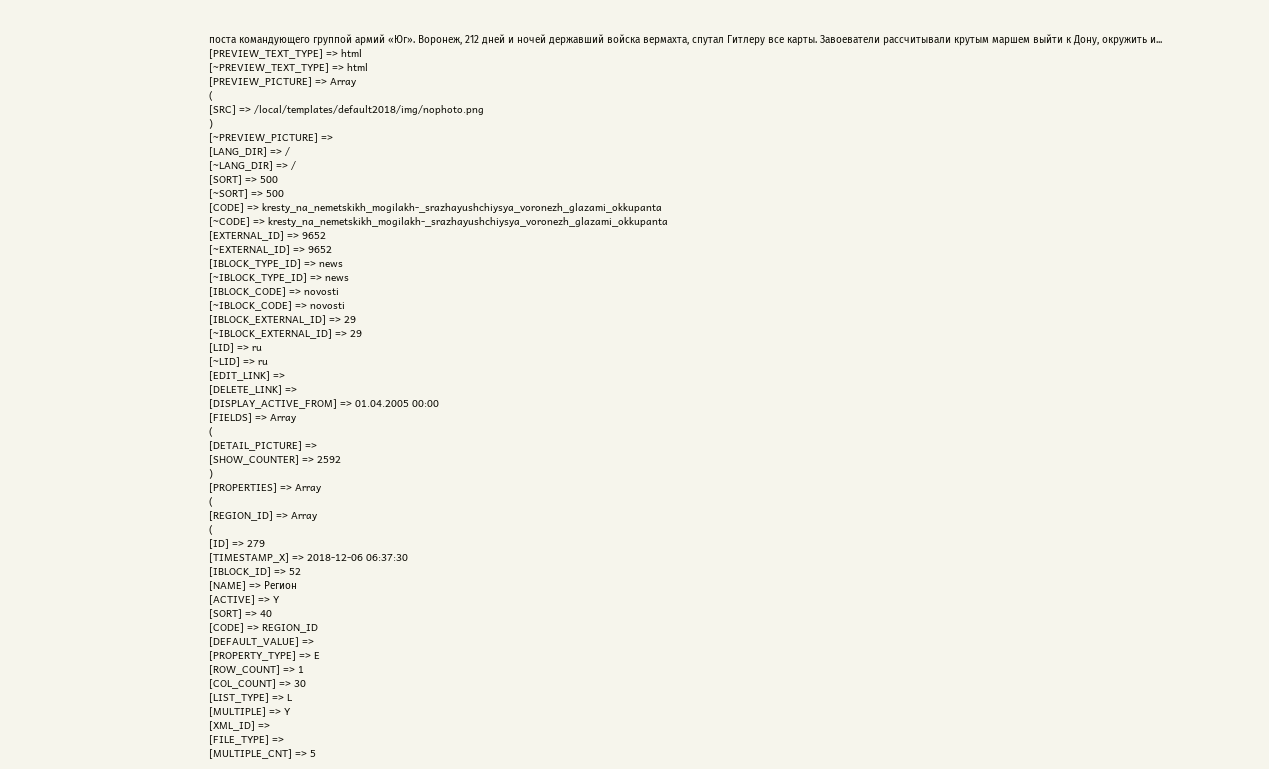поста командующего группой армий «Юг». Воронеж, 212 дней и ночей державший войска вермахта, спутал Гитлеру все карты. Завоеватели рассчитывали крутым маршем выйти к Дону, окружить и...
[PREVIEW_TEXT_TYPE] => html
[~PREVIEW_TEXT_TYPE] => html
[PREVIEW_PICTURE] => Array
(
[SRC] => /local/templates/default2018/img/nophoto.png
)
[~PREVIEW_PICTURE] =>
[LANG_DIR] => /
[~LANG_DIR] => /
[SORT] => 500
[~SORT] => 500
[CODE] => kresty_na_nemetskikh_mogilakh-_srazhayushchiysya_voronezh_glazami_okkupanta
[~CODE] => kresty_na_nemetskikh_mogilakh-_srazhayushchiysya_voronezh_glazami_okkupanta
[EXTERNAL_ID] => 9652
[~EXTERNAL_ID] => 9652
[IBLOCK_TYPE_ID] => news
[~IBLOCK_TYPE_ID] => news
[IBLOCK_CODE] => novosti
[~IBLOCK_CODE] => novosti
[IBLOCK_EXTERNAL_ID] => 29
[~IBLOCK_EXTERNAL_ID] => 29
[LID] => ru
[~LID] => ru
[EDIT_LINK] =>
[DELETE_LINK] =>
[DISPLAY_ACTIVE_FROM] => 01.04.2005 00:00
[FIELDS] => Array
(
[DETAIL_PICTURE] =>
[SHOW_COUNTER] => 2592
)
[PROPERTIES] => Array
(
[REGION_ID] => Array
(
[ID] => 279
[TIMESTAMP_X] => 2018-12-06 06:37:30
[IBLOCK_ID] => 52
[NAME] => Регион
[ACTIVE] => Y
[SORT] => 40
[CODE] => REGION_ID
[DEFAULT_VALUE] =>
[PROPERTY_TYPE] => E
[ROW_COUNT] => 1
[COL_COUNT] => 30
[LIST_TYPE] => L
[MULTIPLE] => Y
[XML_ID] =>
[FILE_TYPE] =>
[MULTIPLE_CNT] => 5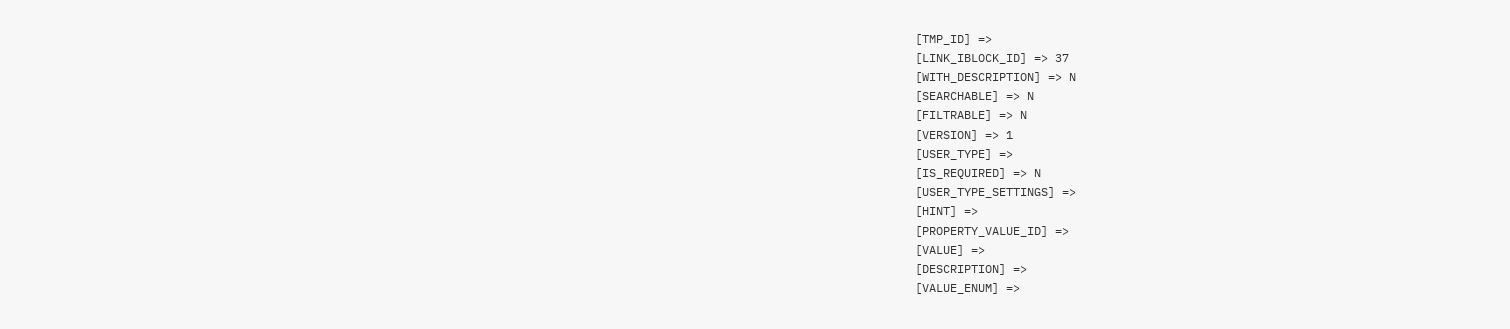[TMP_ID] =>
[LINK_IBLOCK_ID] => 37
[WITH_DESCRIPTION] => N
[SEARCHABLE] => N
[FILTRABLE] => N
[VERSION] => 1
[USER_TYPE] =>
[IS_REQUIRED] => N
[USER_TYPE_SETTINGS] =>
[HINT] =>
[PROPERTY_VALUE_ID] =>
[VALUE] =>
[DESCRIPTION] =>
[VALUE_ENUM] =>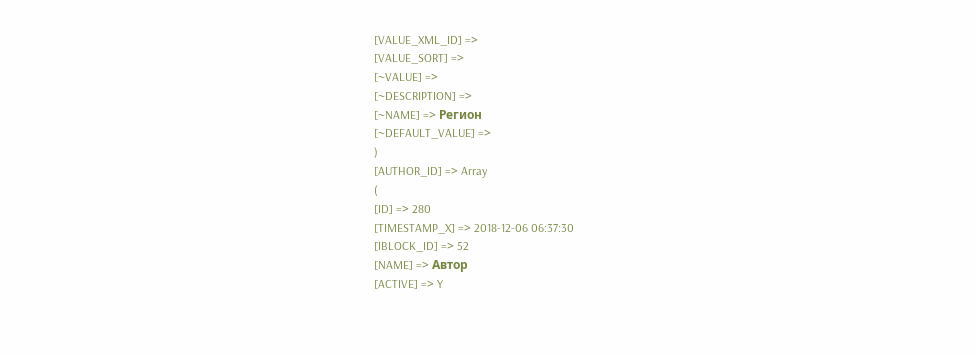[VALUE_XML_ID] =>
[VALUE_SORT] =>
[~VALUE] =>
[~DESCRIPTION] =>
[~NAME] => Регион
[~DEFAULT_VALUE] =>
)
[AUTHOR_ID] => Array
(
[ID] => 280
[TIMESTAMP_X] => 2018-12-06 06:37:30
[IBLOCK_ID] => 52
[NAME] => Автор
[ACTIVE] => Y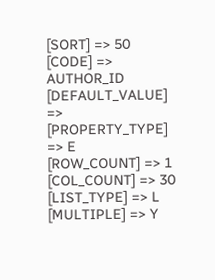[SORT] => 50
[CODE] => AUTHOR_ID
[DEFAULT_VALUE] =>
[PROPERTY_TYPE] => E
[ROW_COUNT] => 1
[COL_COUNT] => 30
[LIST_TYPE] => L
[MULTIPLE] => Y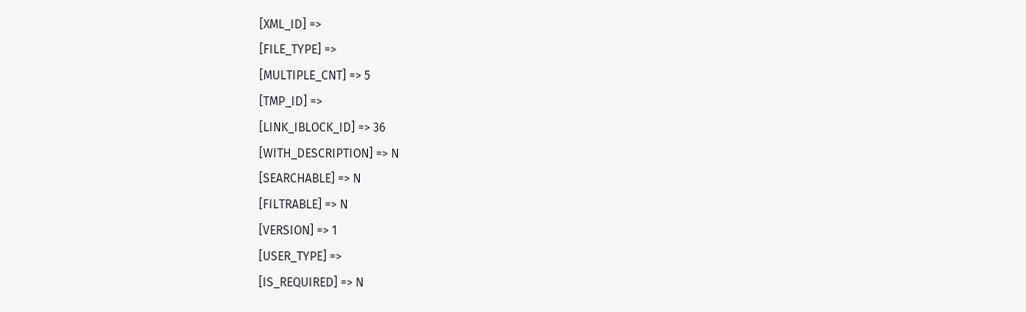[XML_ID] =>
[FILE_TYPE] =>
[MULTIPLE_CNT] => 5
[TMP_ID] =>
[LINK_IBLOCK_ID] => 36
[WITH_DESCRIPTION] => N
[SEARCHABLE] => N
[FILTRABLE] => N
[VERSION] => 1
[USER_TYPE] =>
[IS_REQUIRED] => N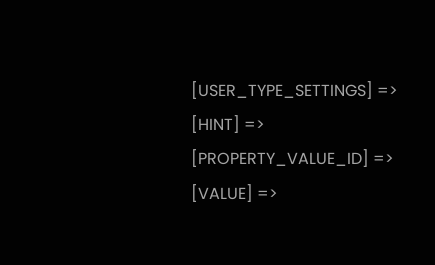[USER_TYPE_SETTINGS] =>
[HINT] =>
[PROPERTY_VALUE_ID] =>
[VALUE] =>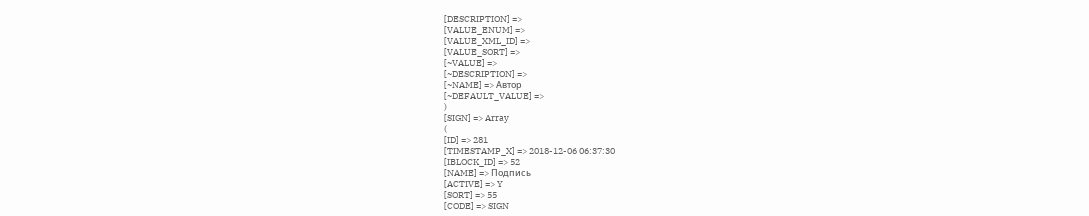[DESCRIPTION] =>
[VALUE_ENUM] =>
[VALUE_XML_ID] =>
[VALUE_SORT] =>
[~VALUE] =>
[~DESCRIPTION] =>
[~NAME] => Автор
[~DEFAULT_VALUE] =>
)
[SIGN] => Array
(
[ID] => 281
[TIMESTAMP_X] => 2018-12-06 06:37:30
[IBLOCK_ID] => 52
[NAME] => Подпись
[ACTIVE] => Y
[SORT] => 55
[CODE] => SIGN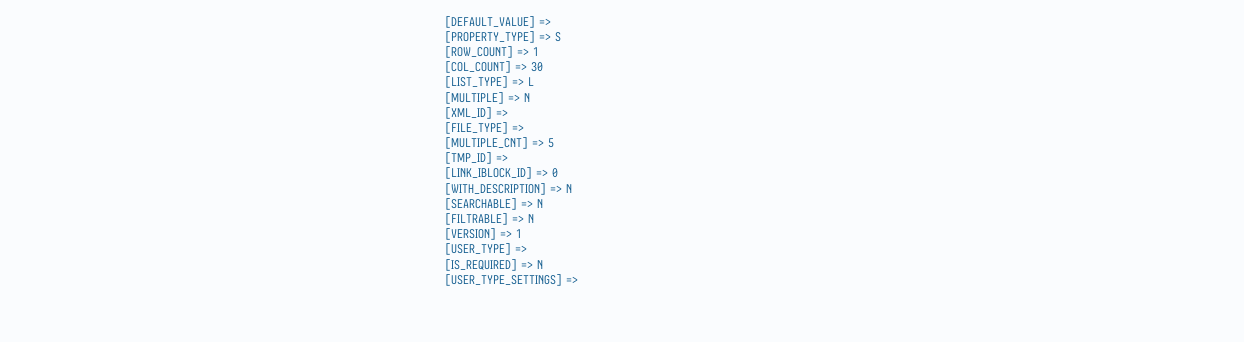[DEFAULT_VALUE] =>
[PROPERTY_TYPE] => S
[ROW_COUNT] => 1
[COL_COUNT] => 30
[LIST_TYPE] => L
[MULTIPLE] => N
[XML_ID] =>
[FILE_TYPE] =>
[MULTIPLE_CNT] => 5
[TMP_ID] =>
[LINK_IBLOCK_ID] => 0
[WITH_DESCRIPTION] => N
[SEARCHABLE] => N
[FILTRABLE] => N
[VERSION] => 1
[USER_TYPE] =>
[IS_REQUIRED] => N
[USER_TYPE_SETTINGS] =>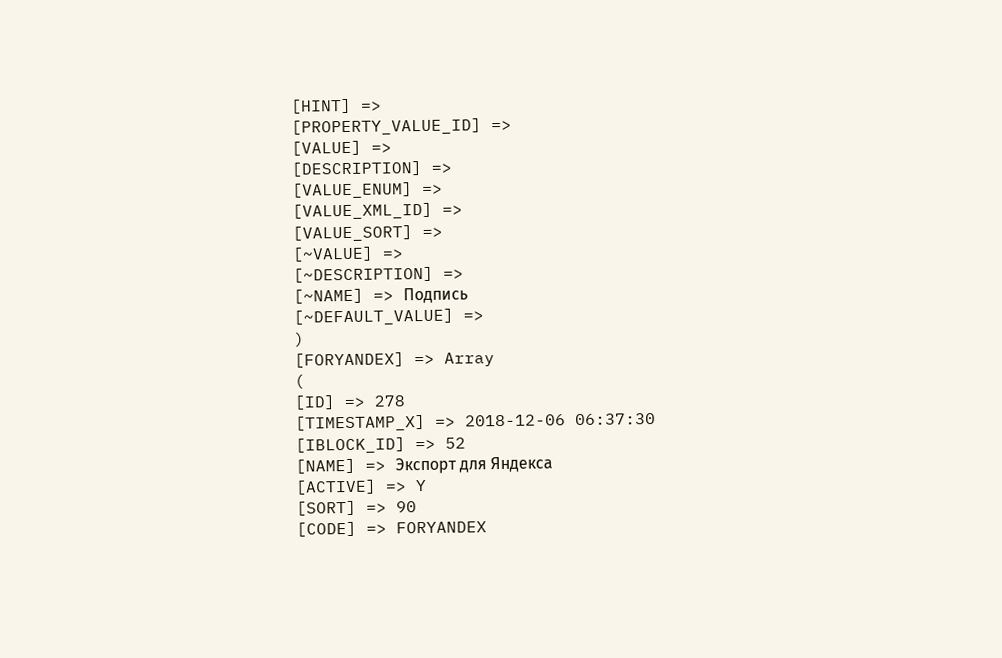[HINT] =>
[PROPERTY_VALUE_ID] =>
[VALUE] =>
[DESCRIPTION] =>
[VALUE_ENUM] =>
[VALUE_XML_ID] =>
[VALUE_SORT] =>
[~VALUE] =>
[~DESCRIPTION] =>
[~NAME] => Подпись
[~DEFAULT_VALUE] =>
)
[FORYANDEX] => Array
(
[ID] => 278
[TIMESTAMP_X] => 2018-12-06 06:37:30
[IBLOCK_ID] => 52
[NAME] => Экспорт для Яндекса
[ACTIVE] => Y
[SORT] => 90
[CODE] => FORYANDEX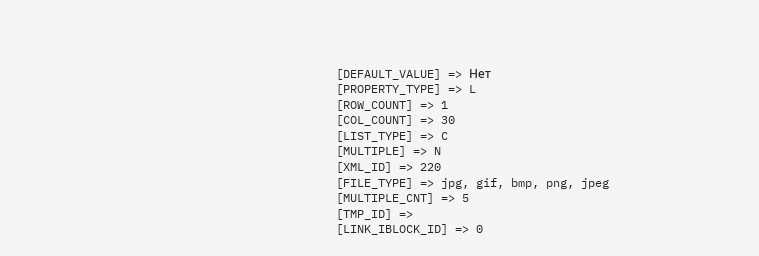[DEFAULT_VALUE] => Нет
[PROPERTY_TYPE] => L
[ROW_COUNT] => 1
[COL_COUNT] => 30
[LIST_TYPE] => C
[MULTIPLE] => N
[XML_ID] => 220
[FILE_TYPE] => jpg, gif, bmp, png, jpeg
[MULTIPLE_CNT] => 5
[TMP_ID] =>
[LINK_IBLOCK_ID] => 0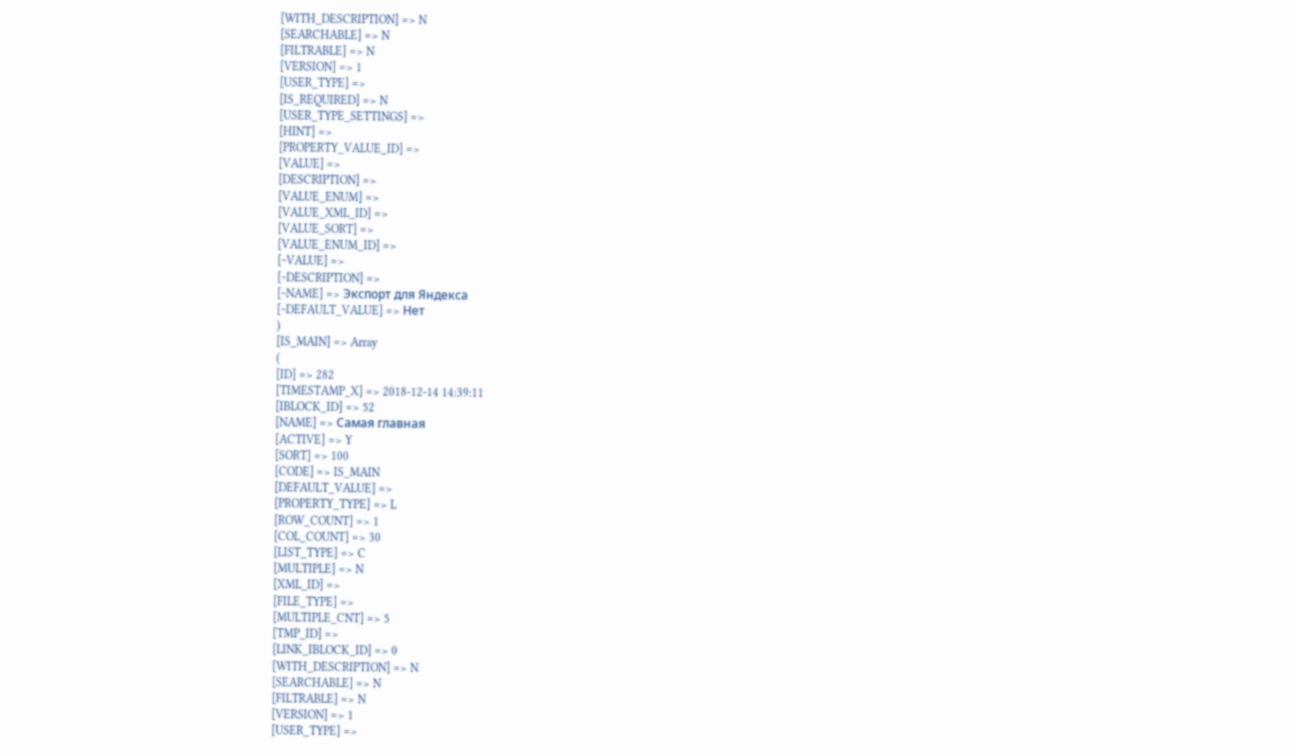[WITH_DESCRIPTION] => N
[SEARCHABLE] => N
[FILTRABLE] => N
[VERSION] => 1
[USER_TYPE] =>
[IS_REQUIRED] => N
[USER_TYPE_SETTINGS] =>
[HINT] =>
[PROPERTY_VALUE_ID] =>
[VALUE] =>
[DESCRIPTION] =>
[VALUE_ENUM] =>
[VALUE_XML_ID] =>
[VALUE_SORT] =>
[VALUE_ENUM_ID] =>
[~VALUE] =>
[~DESCRIPTION] =>
[~NAME] => Экспорт для Яндекса
[~DEFAULT_VALUE] => Нет
)
[IS_MAIN] => Array
(
[ID] => 282
[TIMESTAMP_X] => 2018-12-14 14:39:11
[IBLOCK_ID] => 52
[NAME] => Самая главная
[ACTIVE] => Y
[SORT] => 100
[CODE] => IS_MAIN
[DEFAULT_VALUE] =>
[PROPERTY_TYPE] => L
[ROW_COUNT] => 1
[COL_COUNT] => 30
[LIST_TYPE] => C
[MULTIPLE] => N
[XML_ID] =>
[FILE_TYPE] =>
[MULTIPLE_CNT] => 5
[TMP_ID] =>
[LINK_IBLOCK_ID] => 0
[WITH_DESCRIPTION] => N
[SEARCHABLE] => N
[FILTRABLE] => N
[VERSION] => 1
[USER_TYPE] =>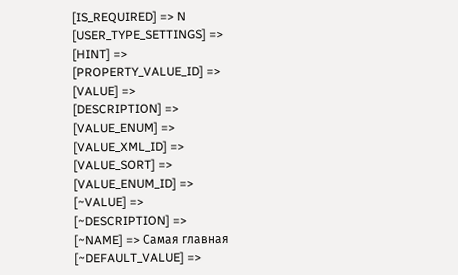[IS_REQUIRED] => N
[USER_TYPE_SETTINGS] =>
[HINT] =>
[PROPERTY_VALUE_ID] =>
[VALUE] =>
[DESCRIPTION] =>
[VALUE_ENUM] =>
[VALUE_XML_ID] =>
[VALUE_SORT] =>
[VALUE_ENUM_ID] =>
[~VALUE] =>
[~DESCRIPTION] =>
[~NAME] => Самая главная
[~DEFAULT_VALUE] =>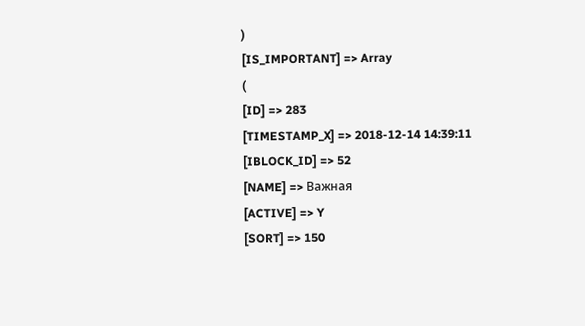)
[IS_IMPORTANT] => Array
(
[ID] => 283
[TIMESTAMP_X] => 2018-12-14 14:39:11
[IBLOCK_ID] => 52
[NAME] => Важная
[ACTIVE] => Y
[SORT] => 150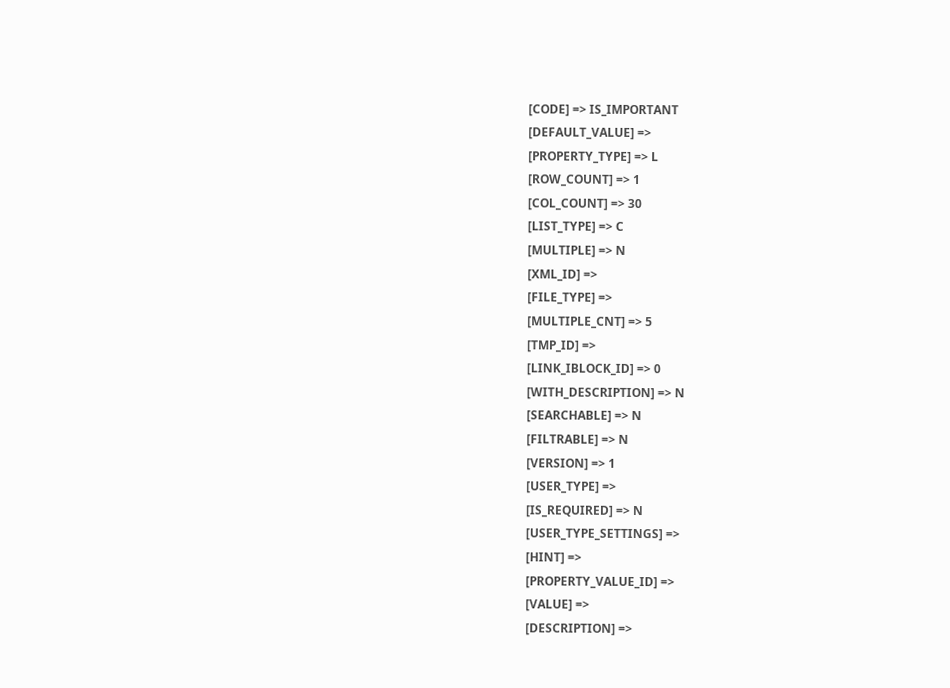[CODE] => IS_IMPORTANT
[DEFAULT_VALUE] =>
[PROPERTY_TYPE] => L
[ROW_COUNT] => 1
[COL_COUNT] => 30
[LIST_TYPE] => C
[MULTIPLE] => N
[XML_ID] =>
[FILE_TYPE] =>
[MULTIPLE_CNT] => 5
[TMP_ID] =>
[LINK_IBLOCK_ID] => 0
[WITH_DESCRIPTION] => N
[SEARCHABLE] => N
[FILTRABLE] => N
[VERSION] => 1
[USER_TYPE] =>
[IS_REQUIRED] => N
[USER_TYPE_SETTINGS] =>
[HINT] =>
[PROPERTY_VALUE_ID] =>
[VALUE] =>
[DESCRIPTION] =>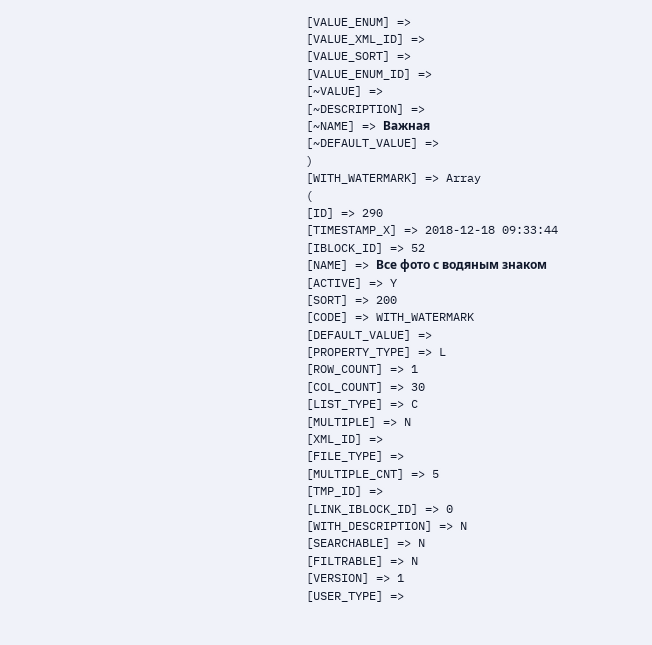[VALUE_ENUM] =>
[VALUE_XML_ID] =>
[VALUE_SORT] =>
[VALUE_ENUM_ID] =>
[~VALUE] =>
[~DESCRIPTION] =>
[~NAME] => Важная
[~DEFAULT_VALUE] =>
)
[WITH_WATERMARK] => Array
(
[ID] => 290
[TIMESTAMP_X] => 2018-12-18 09:33:44
[IBLOCK_ID] => 52
[NAME] => Все фото с водяным знаком
[ACTIVE] => Y
[SORT] => 200
[CODE] => WITH_WATERMARK
[DEFAULT_VALUE] =>
[PROPERTY_TYPE] => L
[ROW_COUNT] => 1
[COL_COUNT] => 30
[LIST_TYPE] => C
[MULTIPLE] => N
[XML_ID] =>
[FILE_TYPE] =>
[MULTIPLE_CNT] => 5
[TMP_ID] =>
[LINK_IBLOCK_ID] => 0
[WITH_DESCRIPTION] => N
[SEARCHABLE] => N
[FILTRABLE] => N
[VERSION] => 1
[USER_TYPE] =>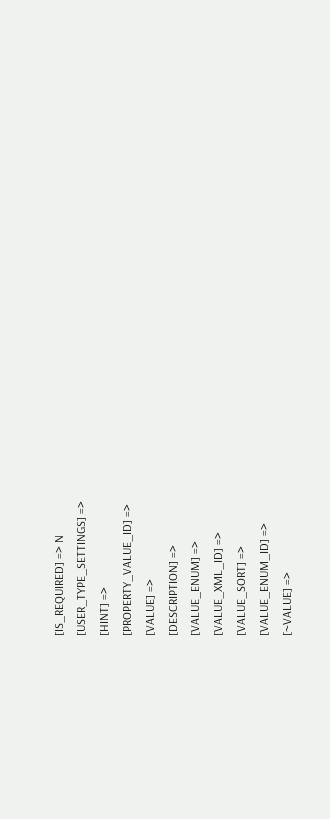[IS_REQUIRED] => N
[USER_TYPE_SETTINGS] =>
[HINT] =>
[PROPERTY_VALUE_ID] =>
[VALUE] =>
[DESCRIPTION] =>
[VALUE_ENUM] =>
[VALUE_XML_ID] =>
[VALUE_SORT] =>
[VALUE_ENUM_ID] =>
[~VALUE] =>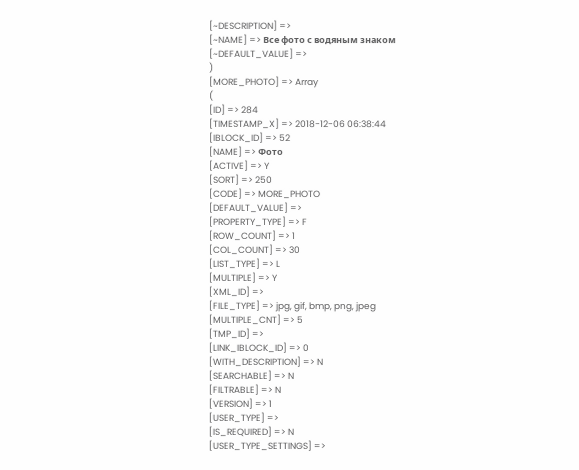[~DESCRIPTION] =>
[~NAME] => Все фото с водяным знаком
[~DEFAULT_VALUE] =>
)
[MORE_PHOTO] => Array
(
[ID] => 284
[TIMESTAMP_X] => 2018-12-06 06:38:44
[IBLOCK_ID] => 52
[NAME] => Фото
[ACTIVE] => Y
[SORT] => 250
[CODE] => MORE_PHOTO
[DEFAULT_VALUE] =>
[PROPERTY_TYPE] => F
[ROW_COUNT] => 1
[COL_COUNT] => 30
[LIST_TYPE] => L
[MULTIPLE] => Y
[XML_ID] =>
[FILE_TYPE] => jpg, gif, bmp, png, jpeg
[MULTIPLE_CNT] => 5
[TMP_ID] =>
[LINK_IBLOCK_ID] => 0
[WITH_DESCRIPTION] => N
[SEARCHABLE] => N
[FILTRABLE] => N
[VERSION] => 1
[USER_TYPE] =>
[IS_REQUIRED] => N
[USER_TYPE_SETTINGS] =>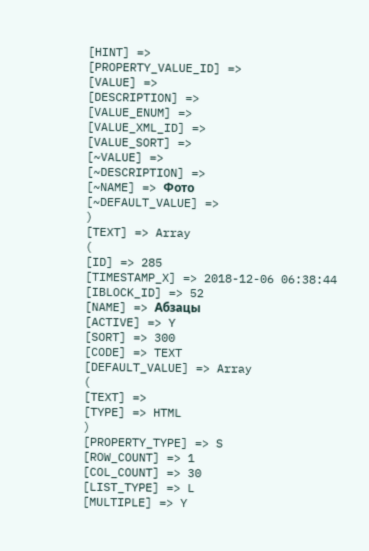[HINT] =>
[PROPERTY_VALUE_ID] =>
[VALUE] =>
[DESCRIPTION] =>
[VALUE_ENUM] =>
[VALUE_XML_ID] =>
[VALUE_SORT] =>
[~VALUE] =>
[~DESCRIPTION] =>
[~NAME] => Фото
[~DEFAULT_VALUE] =>
)
[TEXT] => Array
(
[ID] => 285
[TIMESTAMP_X] => 2018-12-06 06:38:44
[IBLOCK_ID] => 52
[NAME] => Абзацы
[ACTIVE] => Y
[SORT] => 300
[CODE] => TEXT
[DEFAULT_VALUE] => Array
(
[TEXT] =>
[TYPE] => HTML
)
[PROPERTY_TYPE] => S
[ROW_COUNT] => 1
[COL_COUNT] => 30
[LIST_TYPE] => L
[MULTIPLE] => Y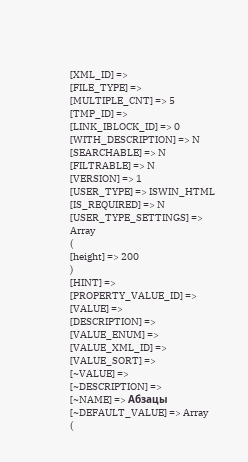[XML_ID] =>
[FILE_TYPE] =>
[MULTIPLE_CNT] => 5
[TMP_ID] =>
[LINK_IBLOCK_ID] => 0
[WITH_DESCRIPTION] => N
[SEARCHABLE] => N
[FILTRABLE] => N
[VERSION] => 1
[USER_TYPE] => ISWIN_HTML
[IS_REQUIRED] => N
[USER_TYPE_SETTINGS] => Array
(
[height] => 200
)
[HINT] =>
[PROPERTY_VALUE_ID] =>
[VALUE] =>
[DESCRIPTION] =>
[VALUE_ENUM] =>
[VALUE_XML_ID] =>
[VALUE_SORT] =>
[~VALUE] =>
[~DESCRIPTION] =>
[~NAME] => Абзацы
[~DEFAULT_VALUE] => Array
(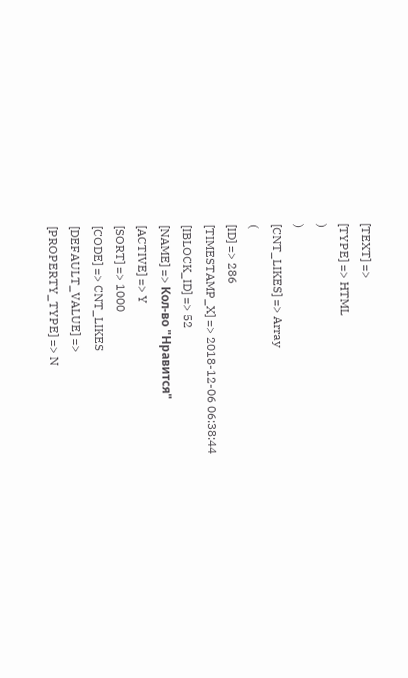[TEXT] =>
[TYPE] => HTML
)
)
[CNT_LIKES] => Array
(
[ID] => 286
[TIMESTAMP_X] => 2018-12-06 06:38:44
[IBLOCK_ID] => 52
[NAME] => Кол-во "Нравится"
[ACTIVE] => Y
[SORT] => 1000
[CODE] => CNT_LIKES
[DEFAULT_VALUE] =>
[PROPERTY_TYPE] => N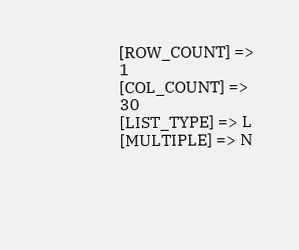[ROW_COUNT] => 1
[COL_COUNT] => 30
[LIST_TYPE] => L
[MULTIPLE] => N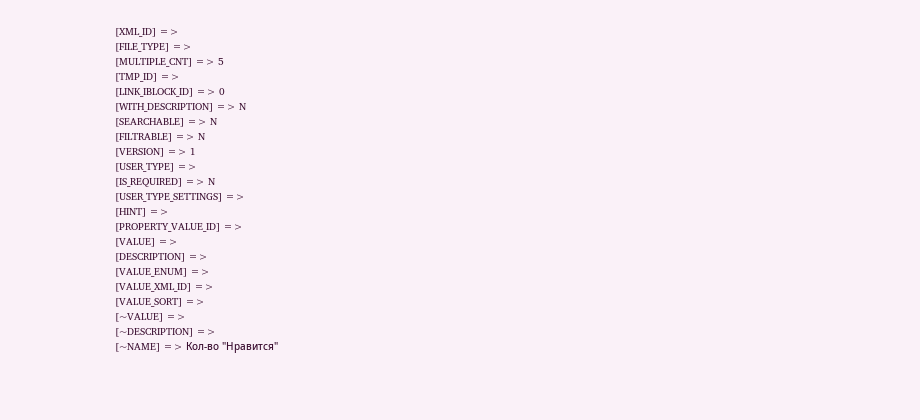[XML_ID] =>
[FILE_TYPE] =>
[MULTIPLE_CNT] => 5
[TMP_ID] =>
[LINK_IBLOCK_ID] => 0
[WITH_DESCRIPTION] => N
[SEARCHABLE] => N
[FILTRABLE] => N
[VERSION] => 1
[USER_TYPE] =>
[IS_REQUIRED] => N
[USER_TYPE_SETTINGS] =>
[HINT] =>
[PROPERTY_VALUE_ID] =>
[VALUE] =>
[DESCRIPTION] =>
[VALUE_ENUM] =>
[VALUE_XML_ID] =>
[VALUE_SORT] =>
[~VALUE] =>
[~DESCRIPTION] =>
[~NAME] => Кол-во "Нравится"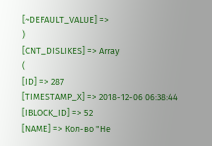[~DEFAULT_VALUE] =>
)
[CNT_DISLIKES] => Array
(
[ID] => 287
[TIMESTAMP_X] => 2018-12-06 06:38:44
[IBLOCK_ID] => 52
[NAME] => Кол-во "Не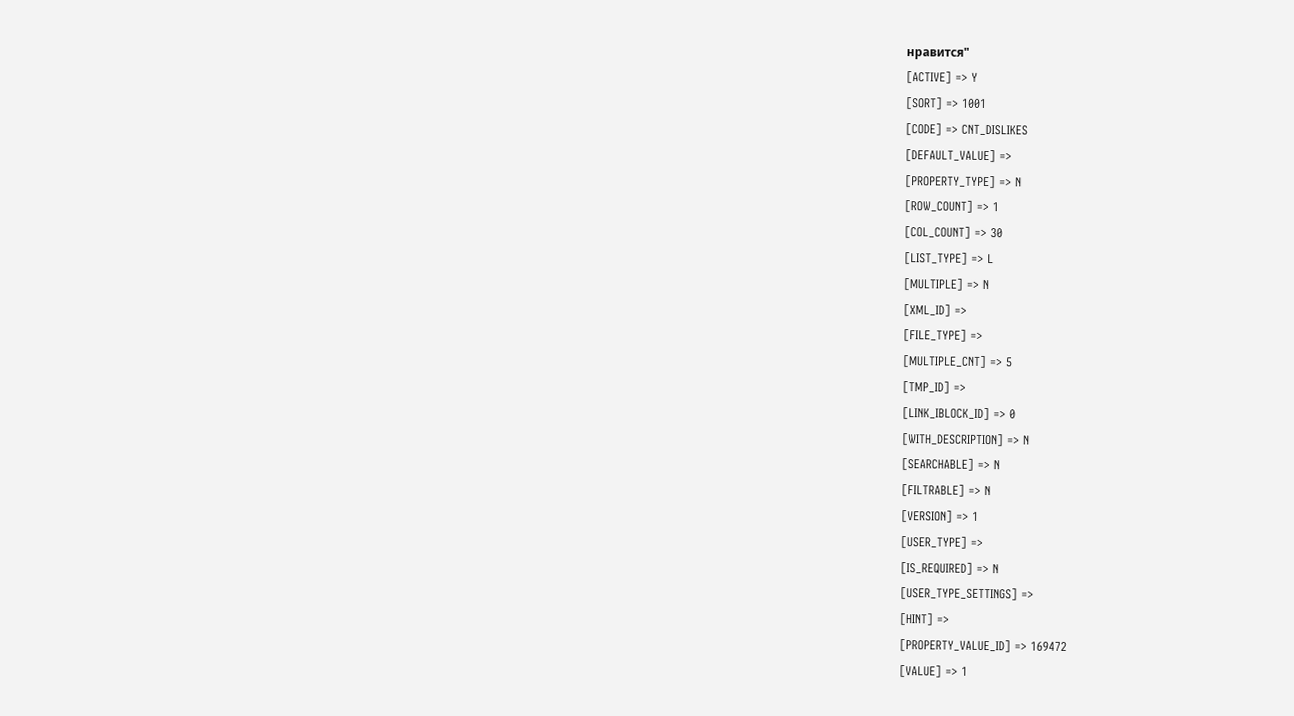нравится"
[ACTIVE] => Y
[SORT] => 1001
[CODE] => CNT_DISLIKES
[DEFAULT_VALUE] =>
[PROPERTY_TYPE] => N
[ROW_COUNT] => 1
[COL_COUNT] => 30
[LIST_TYPE] => L
[MULTIPLE] => N
[XML_ID] =>
[FILE_TYPE] =>
[MULTIPLE_CNT] => 5
[TMP_ID] =>
[LINK_IBLOCK_ID] => 0
[WITH_DESCRIPTION] => N
[SEARCHABLE] => N
[FILTRABLE] => N
[VERSION] => 1
[USER_TYPE] =>
[IS_REQUIRED] => N
[USER_TYPE_SETTINGS] =>
[HINT] =>
[PROPERTY_VALUE_ID] => 169472
[VALUE] => 1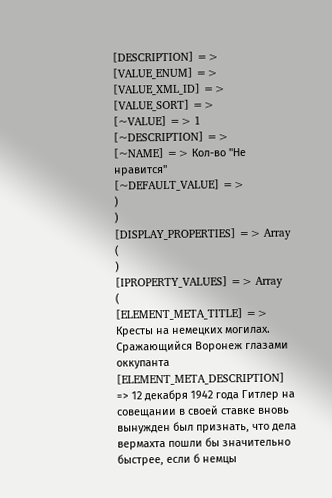[DESCRIPTION] =>
[VALUE_ENUM] =>
[VALUE_XML_ID] =>
[VALUE_SORT] =>
[~VALUE] => 1
[~DESCRIPTION] =>
[~NAME] => Кол-во "Не нравится"
[~DEFAULT_VALUE] =>
)
)
[DISPLAY_PROPERTIES] => Array
(
)
[IPROPERTY_VALUES] => Array
(
[ELEMENT_META_TITLE] => Кресты на немецких могилах. Сражающийся Воронеж глазами оккупанта
[ELEMENT_META_DESCRIPTION] => 12 декабря 1942 года Гитлер на совещании в своей ставке вновь вынужден был признать, что дела вермахта пошли бы значительно быстрее, если б немцы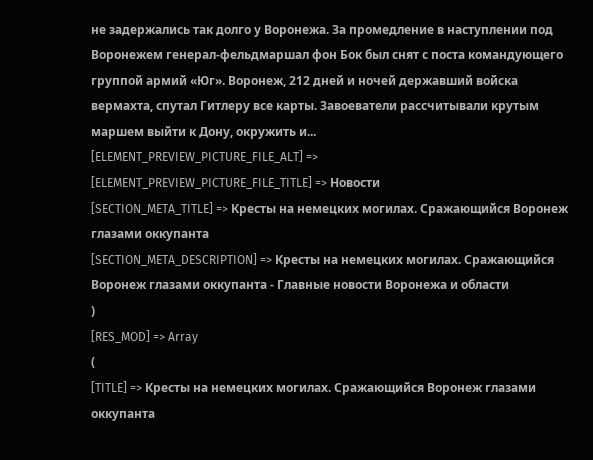не задержались так долго у Воронежа. За промедление в наступлении под Воронежем генерал-фельдмаршал фон Бок был снят с поста командующего группой армий «Юг». Воронеж, 212 дней и ночей державший войска вермахта, спутал Гитлеру все карты. Завоеватели рассчитывали крутым маршем выйти к Дону, окружить и...
[ELEMENT_PREVIEW_PICTURE_FILE_ALT] =>
[ELEMENT_PREVIEW_PICTURE_FILE_TITLE] => Новости
[SECTION_META_TITLE] => Кресты на немецких могилах. Сражающийся Воронеж глазами оккупанта
[SECTION_META_DESCRIPTION] => Кресты на немецких могилах. Сражающийся Воронеж глазами оккупанта - Главные новости Воронежа и области
)
[RES_MOD] => Array
(
[TITLE] => Кресты на немецких могилах. Сражающийся Воронеж глазами оккупанта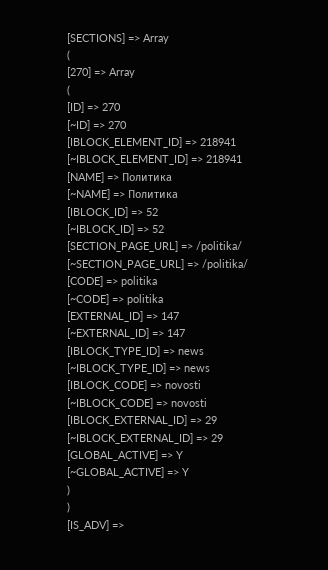[SECTIONS] => Array
(
[270] => Array
(
[ID] => 270
[~ID] => 270
[IBLOCK_ELEMENT_ID] => 218941
[~IBLOCK_ELEMENT_ID] => 218941
[NAME] => Политика
[~NAME] => Политика
[IBLOCK_ID] => 52
[~IBLOCK_ID] => 52
[SECTION_PAGE_URL] => /politika/
[~SECTION_PAGE_URL] => /politika/
[CODE] => politika
[~CODE] => politika
[EXTERNAL_ID] => 147
[~EXTERNAL_ID] => 147
[IBLOCK_TYPE_ID] => news
[~IBLOCK_TYPE_ID] => news
[IBLOCK_CODE] => novosti
[~IBLOCK_CODE] => novosti
[IBLOCK_EXTERNAL_ID] => 29
[~IBLOCK_EXTERNAL_ID] => 29
[GLOBAL_ACTIVE] => Y
[~GLOBAL_ACTIVE] => Y
)
)
[IS_ADV] =>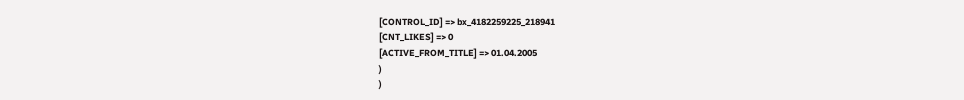[CONTROL_ID] => bx_4182259225_218941
[CNT_LIKES] => 0
[ACTIVE_FROM_TITLE] => 01.04.2005
)
)